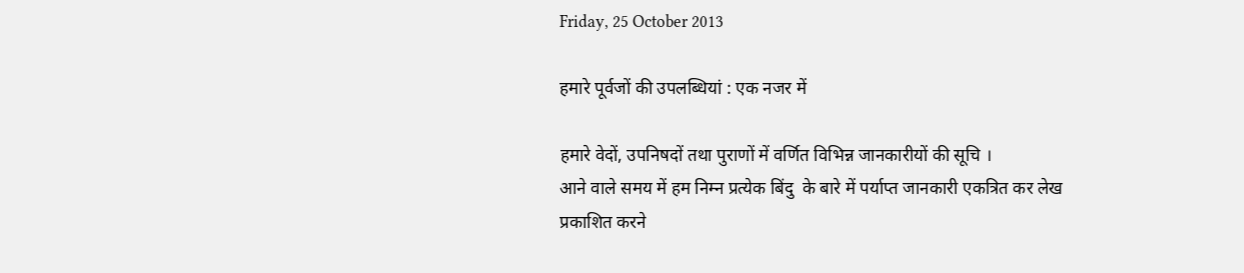Friday, 25 October 2013

हमारे पूर्वजों की उपलब्धियां : एक नजर में

हमारे वेदों, उपनिषदों तथा पुराणों में वर्णित विभिन्न जानकारीयों की सूचि ।
आने वाले समय में हम निम्न प्रत्येक बिंदु  के बारे में पर्याप्त जानकारी एकत्रित कर लेख प्रकाशित करने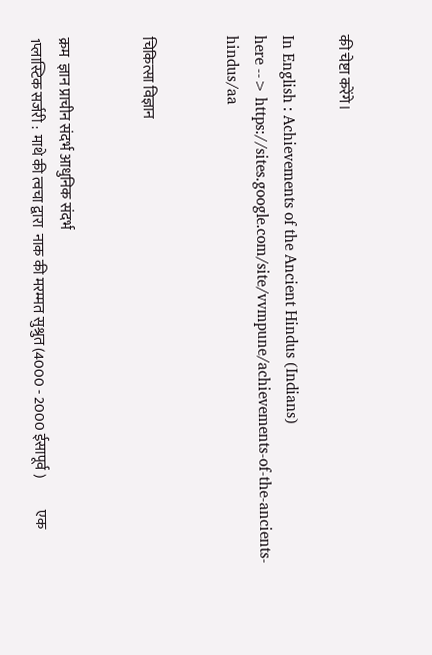की चेष्टा करेंगे।

In English : Achievements of the Ancient Hindus (Indians)
here --> https://sites.google.com/site/vvmpune/achievements-of-the-ancients-hindus/aa


चिकित्सा विज्ञान


क्रम  ज्ञान प्राचीन संदर्भ आधुनिक संदर्भ
1प्लास्टिक सर्जरी :  माथे की त्वचा द्वारा  नाक की मरम्मत सुश्रुत (4000 - 2000 ईसापूर्व )           एक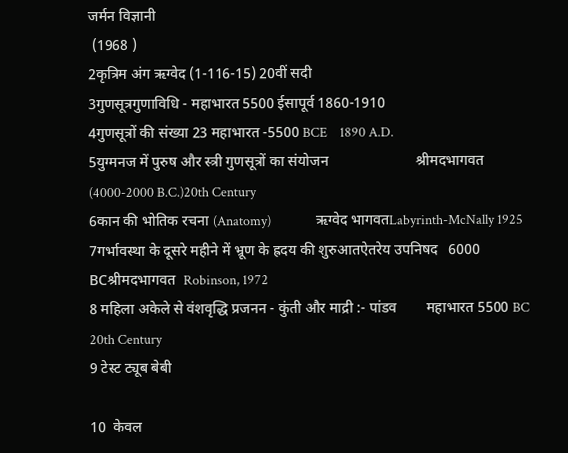जर्मन विज्ञानी
 (1968 )
2कृत्रिम अंग ऋग्वेद (1-116-15) 20वीं सदी
3गुणसूत्रगुणाविधि - महाभारत 5500 ईसापूर्व 1860-1910
4गुणसूत्रों की संख्या 23 महाभारत -5500 BCE    1890 A.D.
5युग्मनज में पुरुष और स्त्री गुणसूत्रों का संयोजन                        श्रीमदभागवत  (4000-2000 B.C.)20th Century
6कान की भोतिक रचना (Anatomy)               ऋग्वेद भागवतLabyrinth-McNally 1925
7गर्भावस्था के दूसरे महीने में भ्रूण के ह्रदय की शुरुआतऐतरेय उपनिषद   6000 BCश्रीमदभागवत  Robinson, 1972
8 महिला अकेले से वंशवृद्धि प्रजनन - कुंती और माद्री :- पांडव        महाभारत 5500 BC        20th Century
9 टेस्ट ट्यूब बेबी

10  केवल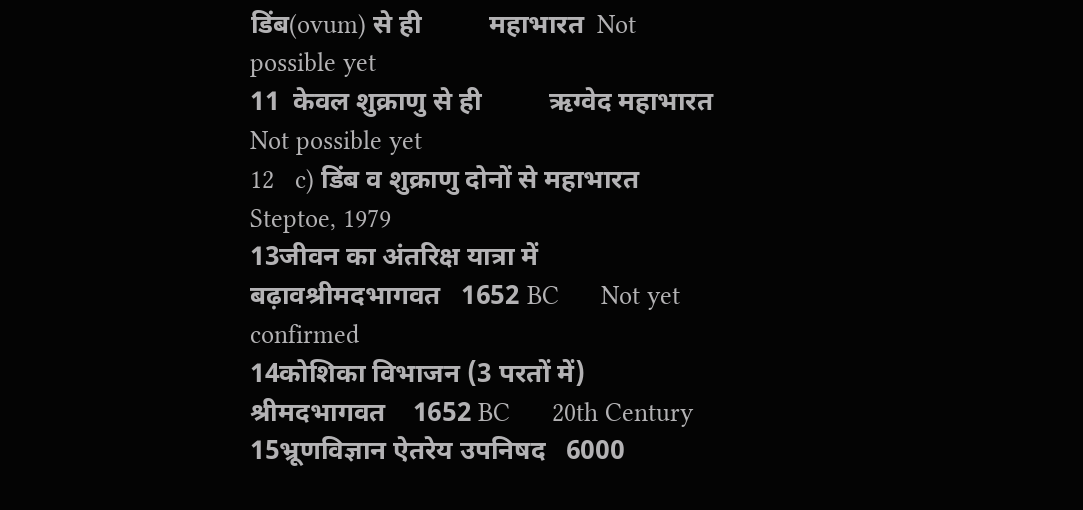डिंब(ovum) से ही          महाभारत  Not possible yet
11  केवल शुक्राणु से ही          ऋग्वेद महाभारत  Not possible yet
12   c) डिंब व शुक्राणु दोनों से महाभारत Steptoe, 1979
13जीवन का अंतरिक्ष यात्रा में बढ़ावश्रीमदभागवत   1652 BC      Not yet confirmed
14कोशिका विभाजन (3 परतों में)    श्रीमदभागवत    1652 BC      20th Century
15भ्रूणविज्ञान ऐतरेय उपनिषद   6000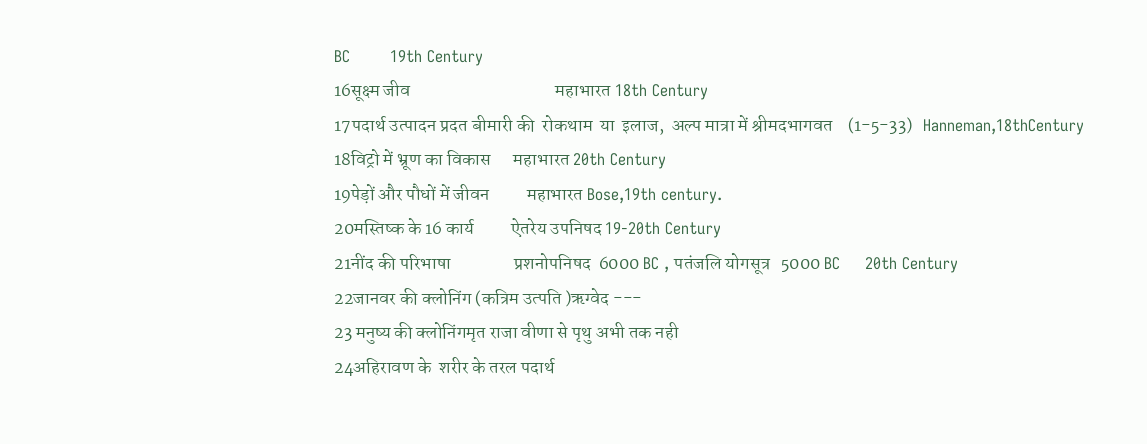BC        19th Century
16सूक्ष्म जीव                                       महाभारत 18th Century
17पदार्थ उत्पादन प्रदत बीमारी की  रोकथाम  या  इलाज,  अल्प मात्रा में श्रीमदभागवत    (1-5-33)   Hanneman,18thCentury
18विट्रो में भ्रूण का विकास      महाभारत 20th Century
19पेड़ों और पौधों में जीवन          महाभारत Bose,19th century.
20मस्तिष्क के 16 कार्य          ऐतरेय उपनिषद 19-20th Century
21नींद की परिभाषा                 प्रशनोपनिषद  6000 BC , पतंजलि योगसूत्र   5000 BC     20th Century
22जानवर की क्लोनिंग (कत्रिम उत्पति )ऋग्वेद ---
23 मनुष्य की क्लोनिंगमृत राजा वीणा से पृथु अभी तक नही
24अहिरावण के  शरीर के तरल पदार्थ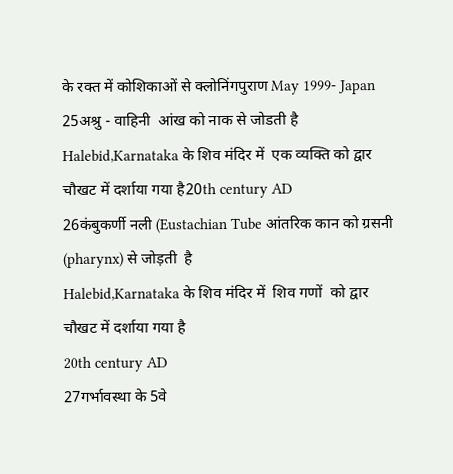के रक्त में कोशिकाओं से क्लोनिंगपुराण May 1999- Japan
25अश्रु - वाहिनी  आंख को नाक से जोडती है Halebid,Karnataka के शिव मंदिर में  एक व्यक्ति को द्वार चौखट में दर्शाया गया है20th century AD
26कंबुकर्णी नली (Eustachian Tube आंतरिक कान को ग्रसनी (pharynx) से जोड़ती  है
Halebid,Karnataka के शिव मंदिर में  शिव गणों  को द्वार चौखट में दर्शाया गया है
20th century AD
27गर्भावस्था के 5वे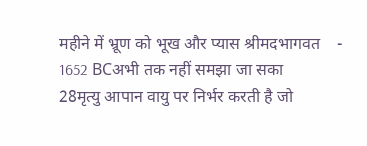महीने में भ्रूण को भूख और प्यास श्रीमदभागवत    - 1652 BCअभी तक नहीं समझा जा सका
28मृत्यु आपान वायु पर निर्भर करती है जो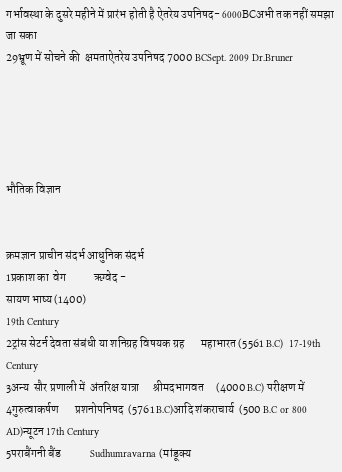गर्भावस्था के दुसरे महीने में प्रारंभ होती है ऐतरेय उपनिषद- 6000BCअभी तक नहीं समझा जा सका
29भ्रूण में सोचने की  क्षमताऐतरेय उपनिषद 7000 BCSept. 2009 Dr.Bruner





भौतिक विज्ञान


क्रमज्ञान प्राचीन संदर्भ आधुनिक संदर्भ
1प्रकाश का  वेग            ऋग्वेद -
सायण भाष्य (1400)
19th Century
2ट्रांस सेटर्न देवता संबंधी या शनिग्रह विषयक ग्रह       महाभारत (5561 B.C)  17-19th Century
3अन्य  सौर प्रणाली में  अंतरिक्ष यात्रा      श्रीमदभागवत     (4000 B.C) परीक्षण में
4गुरुत्वाकर्षण       प्रशनोपनिषद  (5761 B.C)आदि शंकराचार्य  (500 B.C or 800 AD)न्यूटन 17th Century
5पराबैंगनी बैंड             Sudhumravarna (मांडूक्य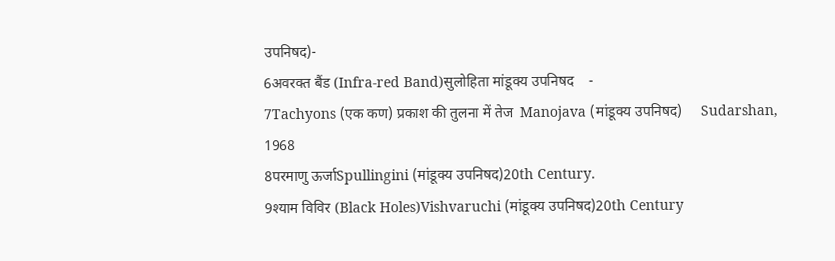उपनिषद)-
6अवरक्त बैंड (Infra-red Band)सुलोहिता मांडूक्य उपनिषद    -
7Tachyons (एक कण) प्रकाश की तुलना में तेज  Manojava (मांडूक्य उपनिषद)     Sudarshan, 1968
8परमाणु ऊर्जाSpullingini (मांडूक्य उपनिषद)20th Century.
9श्याम विविर (Black Holes)Vishvaruchi (मांडूक्य उपनिषद)20th Century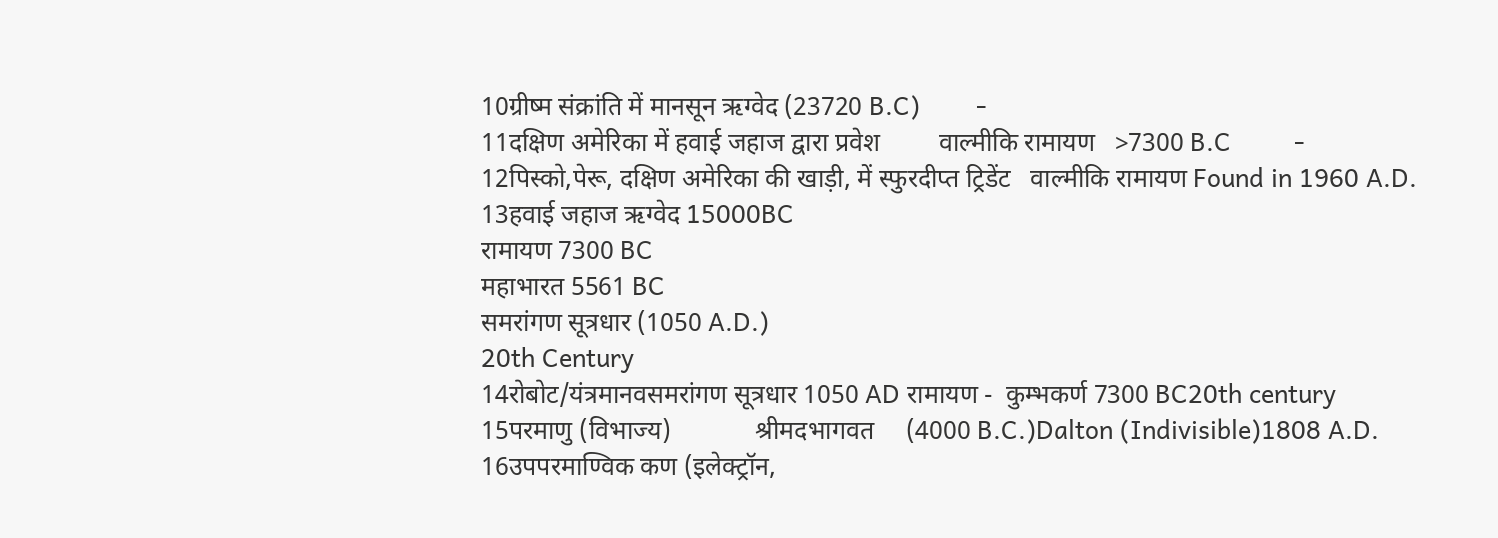10ग्रीष्म संक्रांति में मानसून ऋग्वेद (23720 B.C)        -
11दक्षिण अमेरिका में हवाई जहाज द्वारा प्रवेश         वाल्मीकि रामायण   >7300 B.C         -
12पिस्को,पेरू, दक्षिण अमेरिका की खाड़ी, में स्फुरदीप्त ट्रिडेंट   वाल्मीकि रामायण Found in 1960 A.D.
13हवाई जहाज ऋग्वेद 15000BC
रामायण 7300 BC
महाभारत 5561 BC
समरांगण सूत्रधार (1050 A.D.)
20th Century
14रोबोट/यंत्रमानवसमरांगण सूत्रधार 1050 AD रामायण -  कुम्भकर्ण 7300 BC20th century
15परमाणु (विभाज्य)             श्रीमदभागवत     (4000 B.C.)Dalton (Indivisible)1808 A.D.
16उपपरमाण्विक कण (इलेक्ट्रॉन,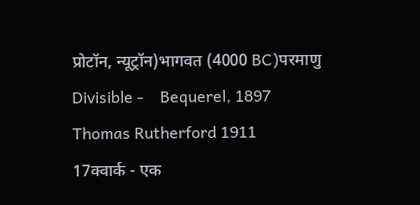प्रोटॉन, न्यूट्रॉन)भागवत (4000 BC)परमाणु Divisible -    Bequerel, 1897
Thomas Rutherford 1911
17क्वार्क - एक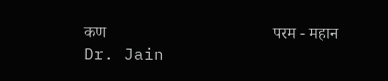कण                                        परम - महान Dr. Jain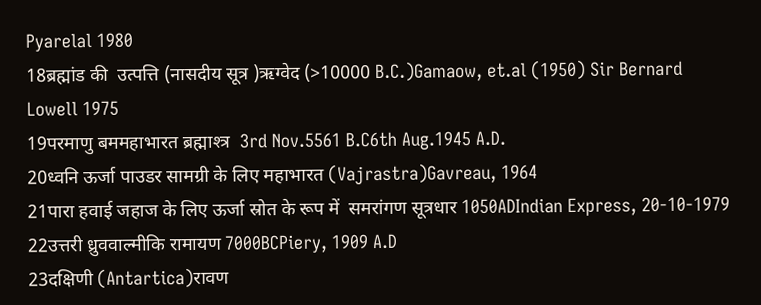Pyarelal 1980
18ब्रह्मांड की  उत्पत्ति (नासदीय सूत्र )ऋग्वेद (>10000 B.C.)Gamaow, et.al (1950) Sir Bernard Lowell 1975
19परमाणु बममहाभारत ब्रह्माश्त्र  3rd Nov.5561 B.C6th Aug.1945 A.D.
20ध्वनि ऊर्जा पाउडर सामग्री के लिए महाभारत (Vajrastra)Gavreau, 1964
21पारा हवाई जहाज के लिए ऊर्जा स्रोत के रूप में  समरांगण सूत्रधार 1050ADIndian Express, 20-10-1979
22उत्तरी ध्रुववाल्मीकि रामायण 7000BCPiery, 1909 A.D
23दक्षिणी (Antartica)रावण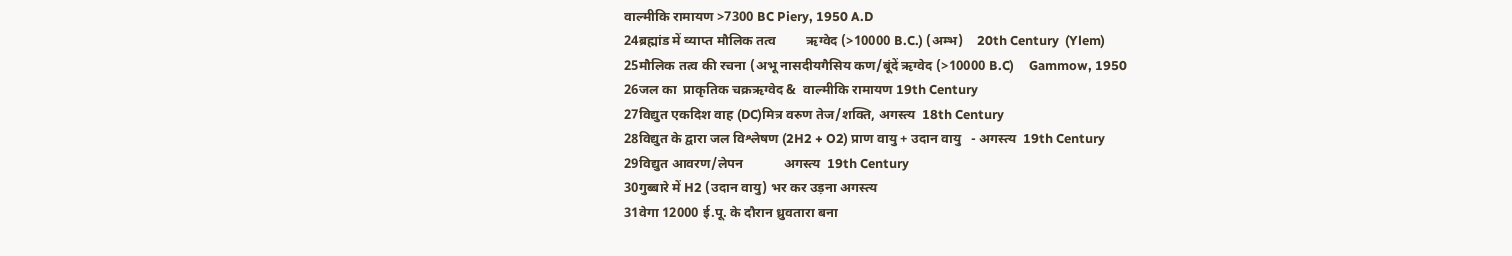वाल्मीकि रामायण >7300 BC Piery, 1950 A.D
24ब्रह्मांड में व्याप्त मौलिक तत्व         ऋग्वेद (>10000 B.C.) (अम्भ)    20th Century  (Ylem)
25मौलिक तत्व की रचना (अभू नासदीयगैसिय कण/बूंदें ऋग्वेद (>10000 B.C)     Gammow, 1950
26जल का  प्राकृतिक चक्रऋग्वेद &  वाल्मीकि रामायण 19th Century
27विद्युत एकदिश वाह (DC)मित्र वरुण तेज/शक्ति, अगस्त्य  18th Century
28विद्युत के द्वारा जल विश्लेषण (2H2 + O2) प्राण वायु + उदान वायु   - अगस्त्य  19th Century
29विद्युत आवरण/लेपन            अगस्त्य  19th Century
30गुब्बारे में H2 (उदान वायु) भर कर उड़ना अगस्त्य
31वेगा 12000 ई.पू. के दौरान ध्रुवतारा बना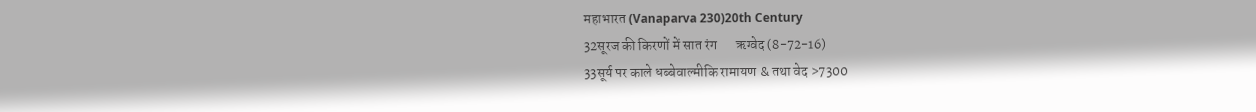महाभारत (Vanaparva 230)20th Century
32सूरज की किरणों में सात रंग       ऋग्वेद (8-72-16)
33सूर्य पर काले धब्बेवाल्मीकि रामायण & तथा वेद >7300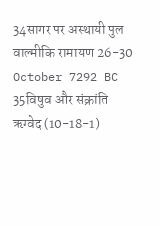34सागर पर अस्थायी पुल वाल्मीकि रामायण 26-30 October 7292 BC
35विषुव और संक्रांति      ऋग्वेद (10-18-1)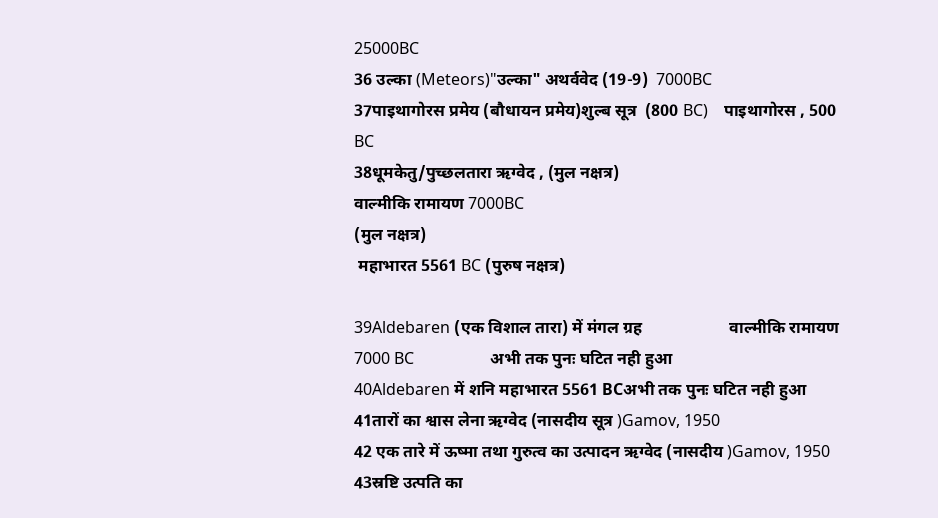25000BC
36 उल्का (Meteors)"उल्का" अथर्ववेद (19-9)  7000BC
37पाइथागोरस प्रमेय (बौधायन प्रमेय)शुल्ब सूत्र  (800 BC)    पाइथागोरस , 500 BC
38धूमकेतु/पुच्छलतारा ऋग्वेद , (मुल नक्षत्र)
वाल्मीकि रामायण 7000BC
(मुल नक्षत्र)
 महाभारत 5561 BC (पुरुष नक्षत्र)

39Aldebaren (एक विशाल तारा) में मंगल ग्रह                     वाल्मीकि रामायण 7000 BC                   अभी तक पुनः घटित नही हुआ
40Aldebaren में शनि महाभारत 5561 BCअभी तक पुनः घटित नही हुआ
41तारों का श्वास लेना ऋग्वेद (नासदीय सूत्र )Gamov, 1950
42 एक तारे में ऊष्मा तथा गुरुत्व का उत्पादन ऋग्वेद (नासदीय )Gamov, 1950
43स्रष्टि उत्पति का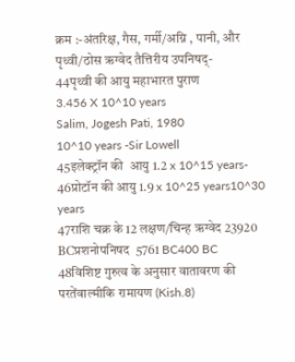क्रम :-अंतरिक्ष, गैस, गर्मी/अग्नि , पानी, और पृथ्वी/ठोस ऋग्वेद तैत्तिरीय उपनिषद्-
44पृथ्वी की आयु महाभारत पुराण
3.456 X 10^10 years
Salim, Jogesh Pati, 1980
10^10 years -Sir Lowell
45इलेक्ट्रॉन की  आयु 1.2 x 10^15 years-
46प्रोटॉन की आयु 1.9 x 10^25 years10^30 years
47राशि चक्र के 12 लक्षण/चिन्ह ऋग्वेद 23920 BCप्रशनोपनिषद  5761 BC400 BC
48विशिष्ट गुरुत्व के अनुसार वातावरण की परतेंवाल्मीकि रामायण (Kish.8)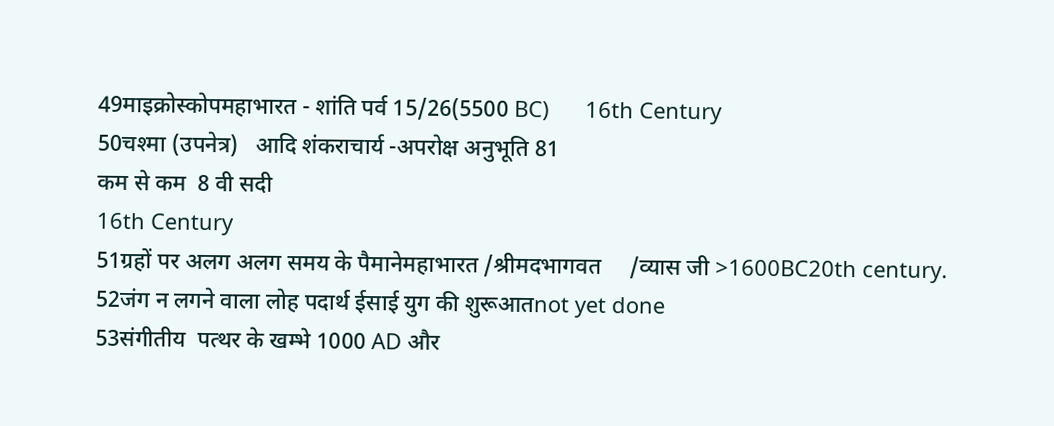49माइक्रोस्कोपमहाभारत - शांति पर्व 15/26(5500 BC)      16th Century
50चश्मा (उपनेत्र)   आदि शंकराचार्य -अपरोक्ष अनुभूति 81
कम से कम  8 वी सदी
16th Century
51ग्रहों पर अलग अलग समय के पैमानेमहाभारत /श्रीमदभागवत     /व्यास जी >1600BC20th century.
52जंग न लगने वाला लोह पदार्थ ईसाई युग की शुरूआतnot yet done
53संगीतीय  पत्थर के खम्भे 1000 AD और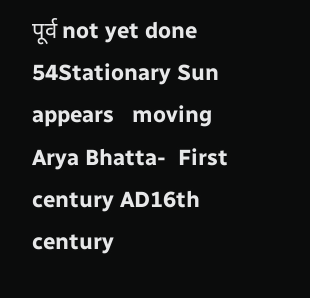पूर्व not yet done
54Stationary Sun  appears   moving           Arya Bhatta-  First century AD16th century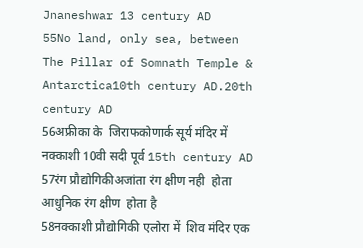Jnaneshwar 13 century AD
55No land, only sea, between The Pillar of Somnath Temple & Antarctica10th century AD.20th century AD
56अफ्रीका के  जिराफकोणार्क सूर्य मंदिर में नक्काशी 10वी सदी पूर्व 15th century AD
57रंग प्रौद्योगिकीअजांता रंग क्षीण नही  होता  आधुनिक रंग क्षीण  होता है
58नक्काशी प्रौद्योगिकी एलोरा में  शिव मंदिर एक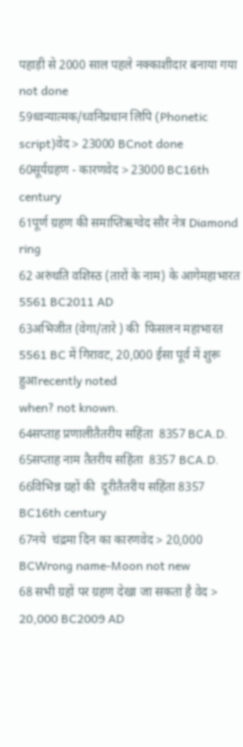पहाड़ी से 2000 साल पहले नक्काशीदार बनाया गया not done
59ध्वन्यात्मक/ध्वनिप्रधान लिपि (Phonetic script)वेद > 23000 BCnot done
60सूर्यग्रहण - कारणवेद > 23000 BC16th century
61पूर्ण ग्रहण की समाप्तिऋग्वेद सौर नेत्र Diamond ring
62 अरुंधति वशिस्ठ (तारों के नाम) के आगेमहाभारत 5561 BC2011 AD
63अभिजीत (वेगा/तारे ) की  फिसलन महाभारत 5561 BC में गिरावट, 20,000 ईसा पूर्व में शुरू हुआrecently noted
when? not known.
64सप्ताह प्रणालीतैतरीय सहिंता  8357 BCA.D.
65सप्ताह नाम तैतरीय सहिंता  8357 BCA.D.
66विभिन्न ग्रहों की  दूरीतैतरीय सहिंता 8357 BC16th century
67नये  चंद्रमा दिन का कारणवेद > 20,000 BCWrong name-Moon not new
68 सभी ग्रहों पर ग्रहण देखा जा सकता है वेद > 20,000 BC2009 AD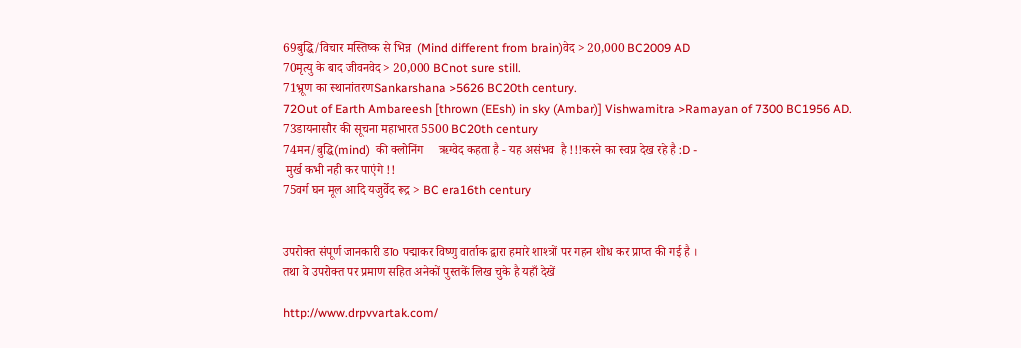69बुद्धि/विचार मस्तिष्क से भिन्न  (Mind different from brain)वेद > 20,000 BC2009 AD
70मृत्यु के बाद जीवनवेद > 20,000 BCnot sure still.
71भ्रूण का स्थानांतरणSankarshana >5626 BC20th century.
72Out of Earth Ambareesh [thrown (EEsh) in sky (Ambar)] Vishwamitra >Ramayan of 7300 BC1956 AD.
73डायनासौर की सूचना महाभारत 5500 BC20th century
74मन/बुद्धि(mind)  की क्लोनिंग     ऋग्वेद कहता है - यह असंभव  है !!!करने का स्वप्न देख रहे है :D -
 मुर्ख कभी नही कर पाएंगे !!
75वर्ग घन मूल आदि यजुर्वेद रूद्र > BC era16th century


उपरोक्त संपूर्ण जानकारी डाo पद्माकर विष्णु वार्ताक द्वारा हमारे शाश्त्रों पर गहन शोध कर प्राप्त की गई है ।
तथा वे उपरोक्त पर प्रमाण सहित अनेकों पुस्तकें लिख चुके है यहाँ देखें

http://www.drpvvartak.com/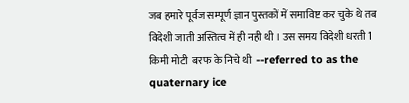जब हमारे पूर्वज सम्पूर्ण ज्ञान पुस्तकों में समाविष्ट कर चुके थे तब विदेशी जाती अस्तित्व में ही नही थी । उस समय विदेशी धरती 1 किमी मोटी  बरफ के निचे थी  --referred to as the quaternary ice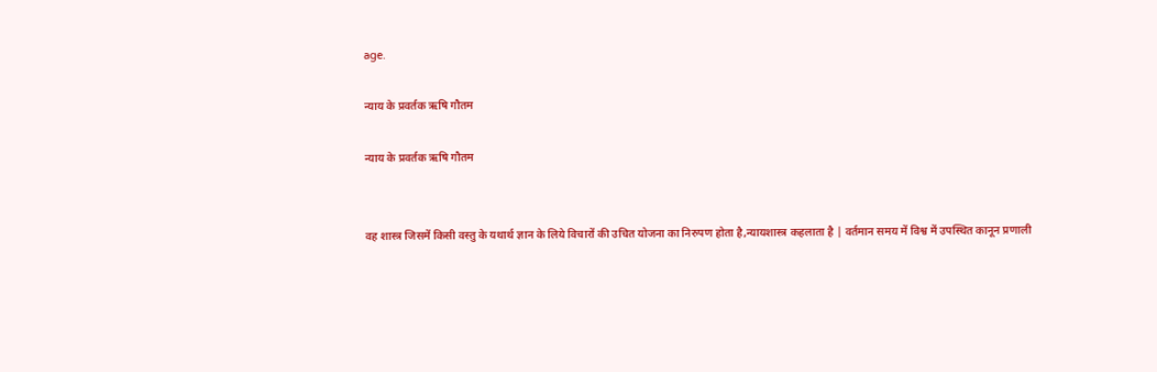age.

न्याय के प्रवर्तक ऋषि गौतम

न्याय के प्रवर्तक ऋषि गौतम


वह शास्त्र जिसमें किसी वस्तु के यथार्थ ज्ञान के लिये विचारों की उचित योजना का निरुपण होता है,न्यायशास्त्र कहलाता है | वर्तमान समय में विश्व में उपस्थित कानून प्रणाली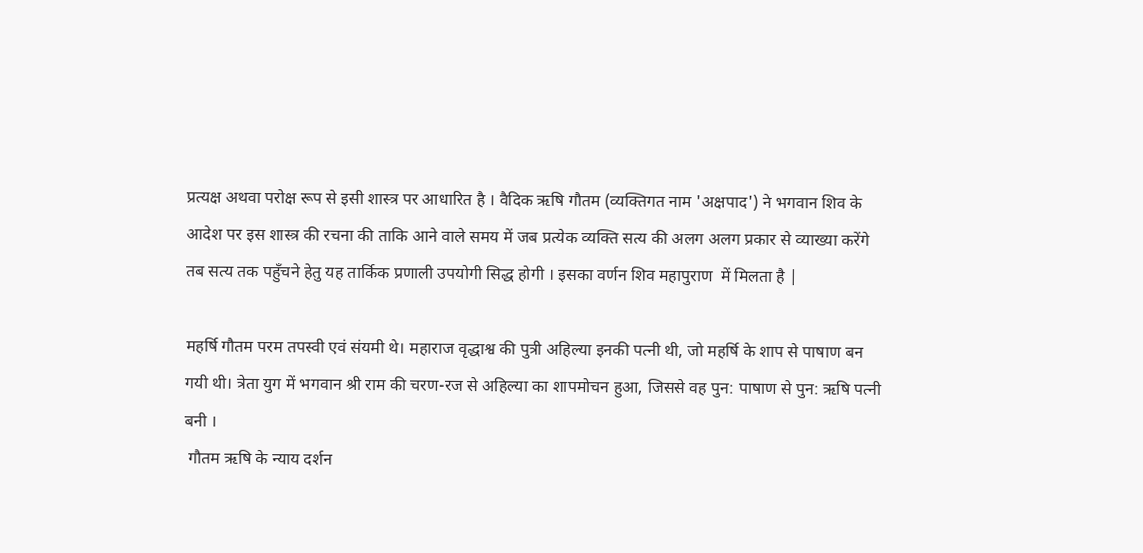प्रत्यक्ष अथवा परोक्ष रूप से इसी शास्त्र पर आधारित है । वैदिक ऋषि गौतम (व्यक्तिगत नाम 'अक्षपाद') ने भगवान शिव के आदेश पर इस शास्त्र की रचना की ताकि आने वाले समय में जब प्रत्येक व्यक्ति सत्य की अलग अलग प्रकार से व्याख्या करेंगे तब सत्य तक पहुँचने हेतु यह तार्किक प्रणाली उपयोगी सिद्ध होगी । इसका वर्णन शिव महापुराण  में मिलता है |

महर्षि गौतम परम तपस्वी एवं संयमी थे। महाराज वृद्धाश्व की पुत्री अहिल्या इनकी पत्नी थी, जो महर्षि के शाप से पाषाण बन गयी थी। त्रेता युग में भगवान श्री राम की चरण-रज से अहिल्या का शापमोचन हुआ, जिससे वह पुन: पाषाण से पुन: ऋषि पत्नी बनी ।
 गौतम ऋषि के न्याय दर्शन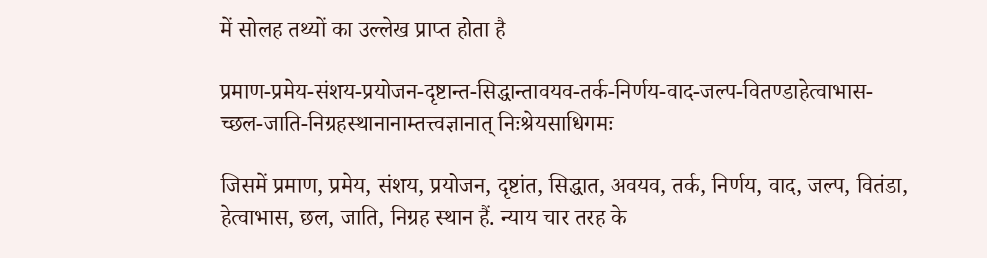में सोलह तथ्यों का उल्लेख प्राप्त होता है

प्रमाण-प्रमेय-संशय-प्रयोजन-दृष्टान्त-सिद्धान्तावयव-तर्क-निर्णय-वाद-जल्प-वितण्डाहेत्वाभास-च्छल-जाति-निग्रहस्थानानाम्तत्त्वज्ञानात् निःश्रेयसाधिगमः

जिसमें प्रमाण, प्रमेय, संशय, प्रयोजन, दृष्टांत, सिद्धात, अवयव, तर्क, निर्णय, वाद, जल्प, वितंडा, हेत्वाभास, छल, जाति, निग्रह स्थान हैं. न्याय चार तरह के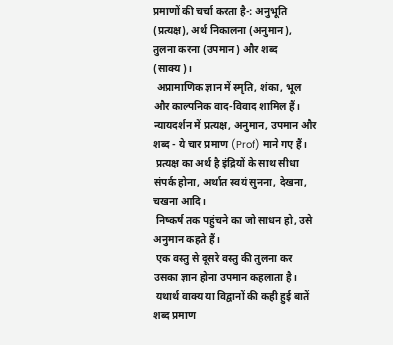प्रमाणों की चर्चा करता है-: अनुभूति (प्रत्यक्ष), अर्थ निकालना (अनुमान), तुलना करना (उपमान) और शब्द (साक्य)।
 अप्रामाणिक ज्ञान में स्मृति, शंका, भूल और काल्पनिक वाद-विवाद शामिल हैं।
न्यायदर्शन में प्रत्यक्ष, अनुमान, उपमान और शब्द - ये चार प्रमाण (Prof) माने गए हैं।
 प्रत्यक्ष का अर्थ है इंद्रियों के साथ सीधा संपर्क होना, अर्थात स्वयं सुनना, देखना, चखना आदि।
 निष्कर्ष तक पहुंचने का जो साधन हो, उसे अनुमान कहते हैं।
 एक वस्तु से दूसरे वस्तु की तुलना कर उसका ज्ञान होना उपमान कहलाता है।
 यथार्थ वाक्य या विद्वानों की कही हुई बातें शब्द प्रमाण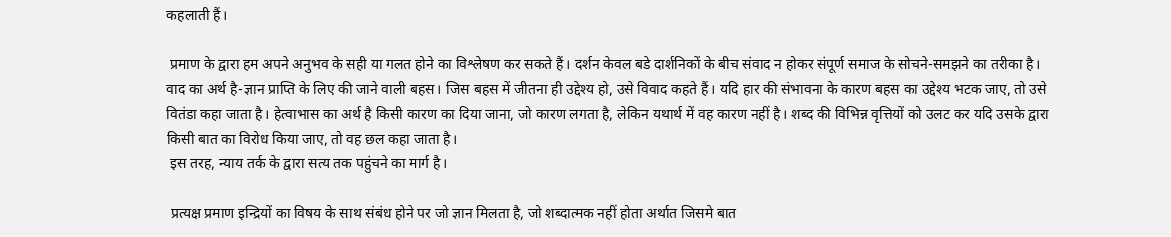कहलाती हैं।

 प्रमाण के द्वारा हम अपने अनुभव के सही या गलत होने का विश्लेषण कर सकते हैं। दर्शन केवल बडे दार्शनिकों के बीच संवाद न होकर संपूर्ण समाज के सोचने-समझने का तरीका है। वाद का अर्थ है-ज्ञान प्राप्ति के लिए की जाने वाली बहस। जिस बहस में जीतना ही उद्देश्य हो, उसे विवाद कहते हैं। यदि हार की संभावना के कारण बहस का उद्देश्य भटक जाए, तो उसे वितंडा कहा जाता है। हेत्वाभास का अर्थ है किसी कारण का दिया जाना, जो कारण लगता है, लेकिन यथार्थ में वह कारण नहीं है। शब्द की विभिन्न वृत्तियों को उलट कर यदि उसके द्वारा किसी बात का विरोध किया जाए, तो वह छल कहा जाता है।
 इस तरह, न्याय तर्क के द्वारा सत्य तक पहुंचने का मार्ग है।

 प्रत्यक्ष प्रमाण इन्द्रियों का विषय के साथ संबंध होने पर जो ज्ञान मिलता है, जो शब्दात्मक नहीं होता अर्थात जिसमे बात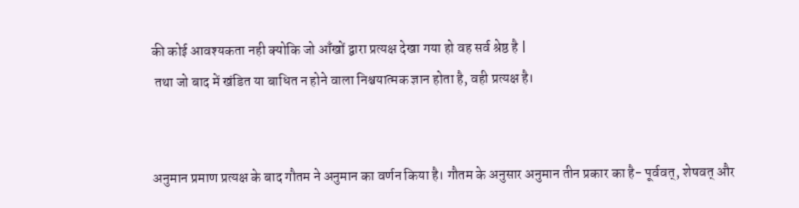की कोई आवश्यकता नही क्योकि जो आँखों द्वारा प्रत्यक्ष देखा गया हो वह सर्व श्रेष्ठ है |
 तथा जो बाद में खंडित या बाधित न होने वाला निश्चयात्मक ज्ञान होता है, वही प्रत्यक्ष है।


अनुमान प्रमाण प्रत्यक्ष के बाद गौतम ने अनुमान का वर्णन किया है। गौतम के अनुसार अनुमान तीन प्रकार का है- पूर्ववत्, शेषवत् और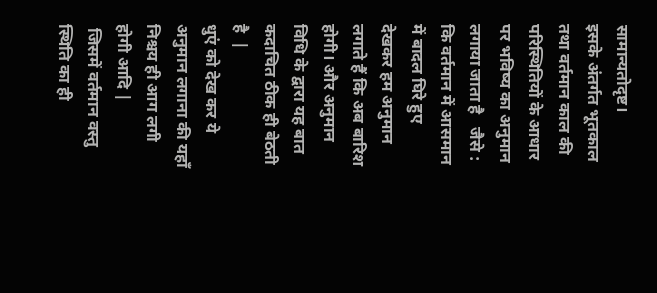सामान्यतोदृष्ट।
इसके अंतर्गत भूतकाल तथा वर्तमान काल की परिस्थितियों के आधार पर भविष्य का अनुमान लगाया जाता है   जैसे :
कि वर्तमान में आसमान में बादल घिरे हुए देखकर हम अनुमान लगाते हैं कि अब बारिश होगी। और अनुमान विधि के द्वारा यह बात कदाचित ठीक ही बेठती है  |
धुएं को देख कर ये अनुमान लगाना की यहाँ निश्चय ही आग लगी होगी आदि |
 जिसमें वर्तमान वस्तु स्थिति का ही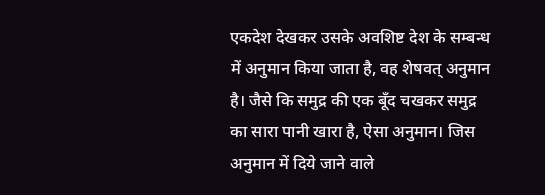एकदेश देखकर उसके अवशिष्ट देश के सम्बन्ध में अनुमान किया जाता है, वह शेषवत् अनुमान है। जैसे कि समुद्र की एक बूँद चखकर समुद्र का सारा पानी खारा है, ऐसा अनुमान। जिस अनुमान में दिये जाने वाले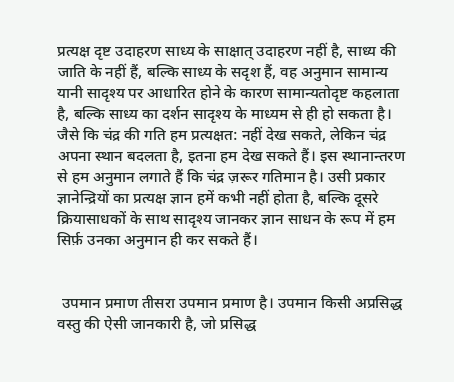प्रत्यक्ष दृष्ट उदाहरण साध्य के साक्षात् उदाहरण नहीं है, साध्य की जाति के नहीं हैं, बल्कि साध्य के सदृश हैं, वह अनुमान सामान्य यानी सादृश्य पर आधारित होने के कारण सामान्यतोदृष्ट कहलाता है, बल्कि साध्य का दर्शन सादृश्य के माध्यम से ही हो सकता है। जैसे कि चंद्र की गति हम प्रत्यक्षत: नहीं देख सकते, लेकिन चंद्र अपना स्थान बदलता है, इतना हम देख सकते हैं। इस स्थानान्तरण से हम अनुमान लगाते हैं कि चंद्र ज़रूर गतिमान है। उसी प्रकार ज्ञानेन्द्रियों का प्रत्यक्ष ज्ञान हमें कभी नहीं होता है, बल्कि दूसरे क्रियासाधकों के साथ सादृश्य जानकर ज्ञान साधन के रूप में हम सिर्फ़ उनका अनुमान ही कर सकते हैं।


 उपमान प्रमाण तीसरा उपमान प्रमाण है। उपमान किसी अप्रसिद्ध वस्तु की ऐसी जानकारी है, जो प्रसिद्ध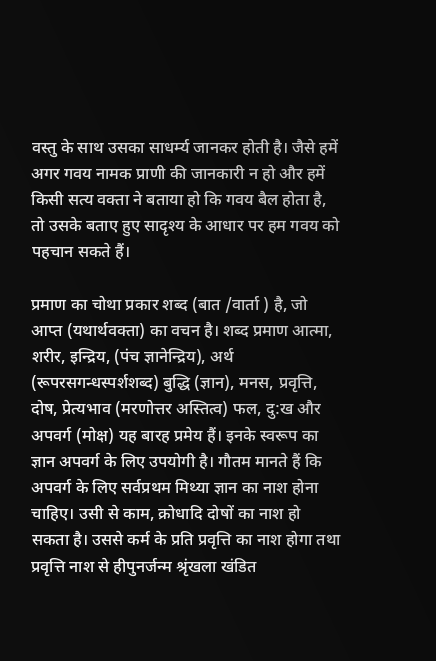वस्तु के साथ उसका साधर्म्य जानकर होती है। जैसे हमें अगर गवय नामक प्राणी की जानकारी न हो और हमें किसी सत्य वक्ता ने बताया हो कि गवय बैल होता है, तो उसके बताए हुए सादृश्य के आधार पर हम गवय को पहचान सकते हैं।

प्रमाण का चोथा प्रकार शब्द (बात /वार्ता ) है, जो आप्त (यथार्थवक्ता) का वचन है। शब्द प्रमाण आत्मा, शरीर, इन्द्रिय, (पंच ज्ञानेन्द्रिय), अर्थ (रूपरसगन्धस्पर्शशब्द) बुद्धि (ज्ञान), मनस, प्रवृत्ति, दोष, प्रेत्यभाव (मरणोत्तर अस्तित्व) फल, दु:ख और अपवर्ग (मोक्ष) यह बारह प्रमेय हैं। इनके स्वरूप का ज्ञान अपवर्ग के लिए उपयोगी है। गौतम मानते हैं कि अपवर्ग के लिए सर्वप्रथम मिथ्या ज्ञान का नाश होना चाहिए। उसी से काम, क्रोधादि दोषों का नाश हो सकता है। उससे कर्म के प्रति प्रवृत्ति का नाश होगा तथा प्रवृत्ति नाश से हीपुनर्जन्म श्रृंखला खंडित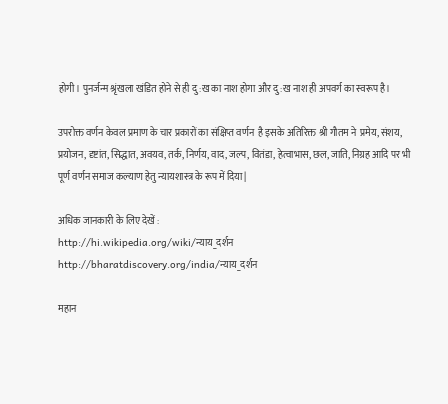होगी। पुनर्जन्म श्रृंखला खंडित होने से ही दु:ख का नाश होगा और दु:ख नाश ही अपवर्ग का स्वरूप है।

उपरोक्त वर्णन केवल प्रमाण के चार प्रकारों का संक्षिप्त वर्णन  है इसके अतिरिक्त श्री गौतम ने  प्रमेय, संशय, प्रयोजन, दृष्टांत, सिद्धात, अवयव, तर्क, निर्णय, वाद, जल्प, वितंडा, हेत्वाभास, छल, जाति, निग्रह आदि पर भी पूर्ण वर्णन समाज कल्याण हेतु न्यायशास्त्र के रूप में दिया |

अधिक जानकारी के लिए देखें :
http://hi.wikipedia.org/wiki/न्याय_दर्शन
http://bharatdiscovery.org/india/न्याय_दर्शन

महान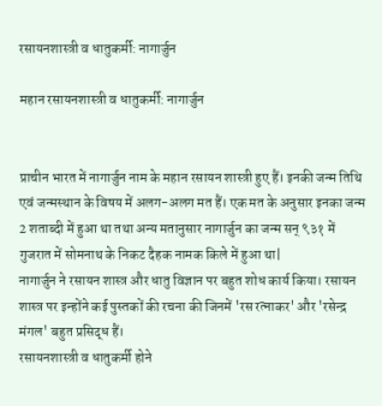रसायनशास्त्री व धातुकर्मी: नागार्जुन

महान रसायनशास्त्री व धातुकर्मी: नागार्जुन


प्राचीन भारत में नागार्जुन नाम के महान रसायन शास्त्री हुए हैं। इनकी जन्म तिथि एवं जन्मस्थान के विषय में अलग-अलग मत हैं। एक मत के अनुसार इनका जन्म 2 शताब्दी में हुआ था तथा अन्य मतानुसार नागार्जुन का जन्म सन् ९३१ में गुजरात में सोमनाथ के निकट दैहक नामक किले में हुआ था|
नागार्जुन ने रसायन शास्त्र और धातु विज्ञान पर बहुत शोध कार्य किया। रसायन शास्त्र पर इन्होंने कई पुस्तकों की रचना की जिनमें 'रस रत्नाकर' और 'रसेन्द्र मंगल' बहुत प्रसिद्ध हैं।
रसायनशास्त्री व धातुकर्मी होने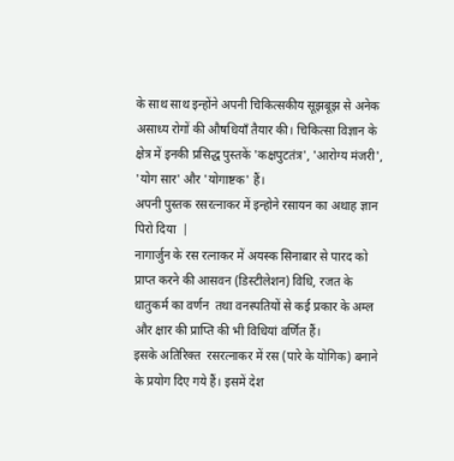के साथ साथ इन्होंने अपनी चिकित्सकीय ‍सूझबूझ से अनेक असाध्य रोगों की औषधियाँ तैयार की। चिकित्सा विज्ञान के क्षेत्र में इनकी प्रसिद्ध पुस्तकें 'कक्षपुटतंत्र', 'आरोग्य मंजरी', 'योग सार' और 'योगाष्टक' हैं।
अपनी पुस्तक रसरत्नाकर में इन्होने रसायन का अथाह ज्ञान पिरो दिया  |
नागार्जुन के रस रत्नाकर में अयस्क सिनाबार से पारद को प्राप्त करने की आसवन (डिस्टीलेशन) विधि, रजत के धातुकर्म का वर्णन  तथा वनस्पतियों से कई प्रकार के अम्ल और क्षार की प्राप्ति की भी विधियां वर्णित हैं।
इसके अतिरिक्त  रसरत्नाकर में रस (पारे के योगिक) बनाने के प्रयोग दिए गये हैं। इसमें देश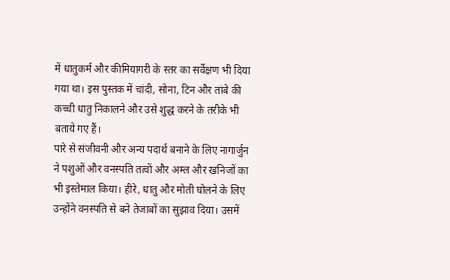में धातुकर्म और कीमियागरी के स्तर का सर्वेक्षण भी दिया गया था। इस पुस्तक में चांदी, सोना, टिन और तांबे की कच्ची धातु निकालने और उसे शुद्ध करने के तरीके भी बताये गए हैं।
पारे से संजीवनी और अन्य पदार्थ बनाने के लिए नागार्जुन ने पशुओं और वनस्पति तत्वों और अम्ल और खनिजों का भी इस्तेमाल किया। हीरे, धातु और मोती घोलने के लिए उन्होंने वनस्पति से बने तेजाबों का सुझाव दिया। उसमें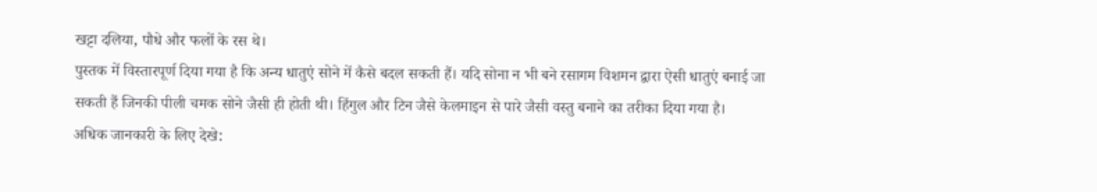खट्टा दलिया, पौधे और फलों के रस थे।
पुस्तक में विस्तारपूर्ण दिया गया है कि अन्य धातुएं सोने में कैसे बदल सकती हैं। यदि सोना न भी बने रसागम विशमन द्वारा ऐसी धातुएं बनाई जा सकती हैं जिनकी पीली चमक सोने जैसी ही होती थी। हिंगुल और टिन जैसे केलमाइन से पारे जैसी वस्तु बनाने का तरीका दिया गया है।
अधिक जानकारी के लिए देखे: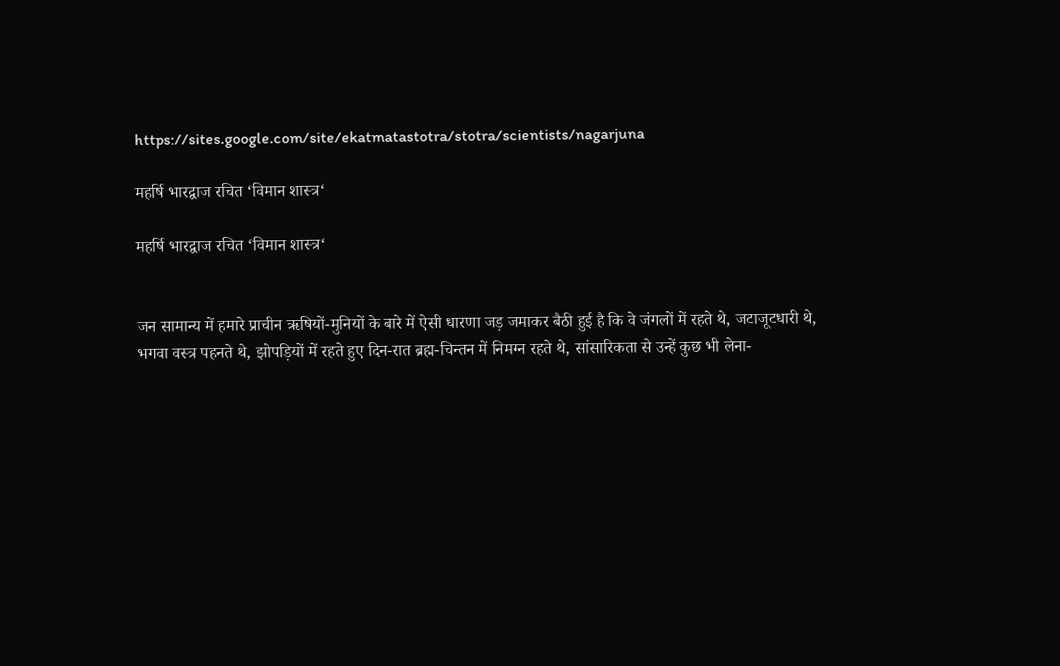https://sites.google.com/site/ekatmatastotra/stotra/scientists/nagarjuna

महर्षि भारद्वाज रचित ‘विमान शास्त्र‘

महर्षि भारद्वाज रचित ‘विमान शास्त्र‘


जन सामान्य में हमारे प्राचीन ऋषियों-मुनियों के बारे में ऐसी धारणा जड़ जमाकर बैठी हुई है कि वे जंगलों में रहते थे, जटाजूटधारी थे, भगवा वस्त्र पहनते थे, झोपड़ियों में रहते हुए दिन-रात ब्रह्म-चिन्तन में निमग्न रहते थे, सांसारिकता से उन्हें कुछ भी लेना-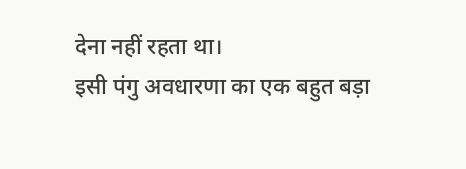देना नहीं रहता था।
इसी पंगु अवधारणा का एक बहुत बड़ा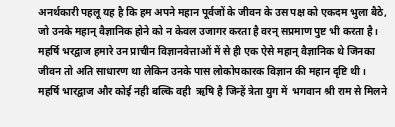अनर्थकारी पहलू यह है कि हम अपने महान पूर्वजों के जीवन के उस पक्ष को एकदम भुला बैठे, जो उनके महान् वैज्ञानिक होने को न केवल उजागर करता है वरन् सप्रमाण पुष्ट भी करता है। महर्षि भरद्वाज हमारे उन प्राचीन विज्ञानवेत्ताओं में से ही एक ऐसे महान् वैज्ञानिक थे जिनका जीवन तो अति साधारण था लेकिन उनके पास लोकोपकारक विज्ञान की महान दृष्टि थी।
महर्षि भारद्वाज और कोई नही बल्कि वही  ऋषि है जिन्हें त्रेता युग में  भगवान श्री राम से मिलने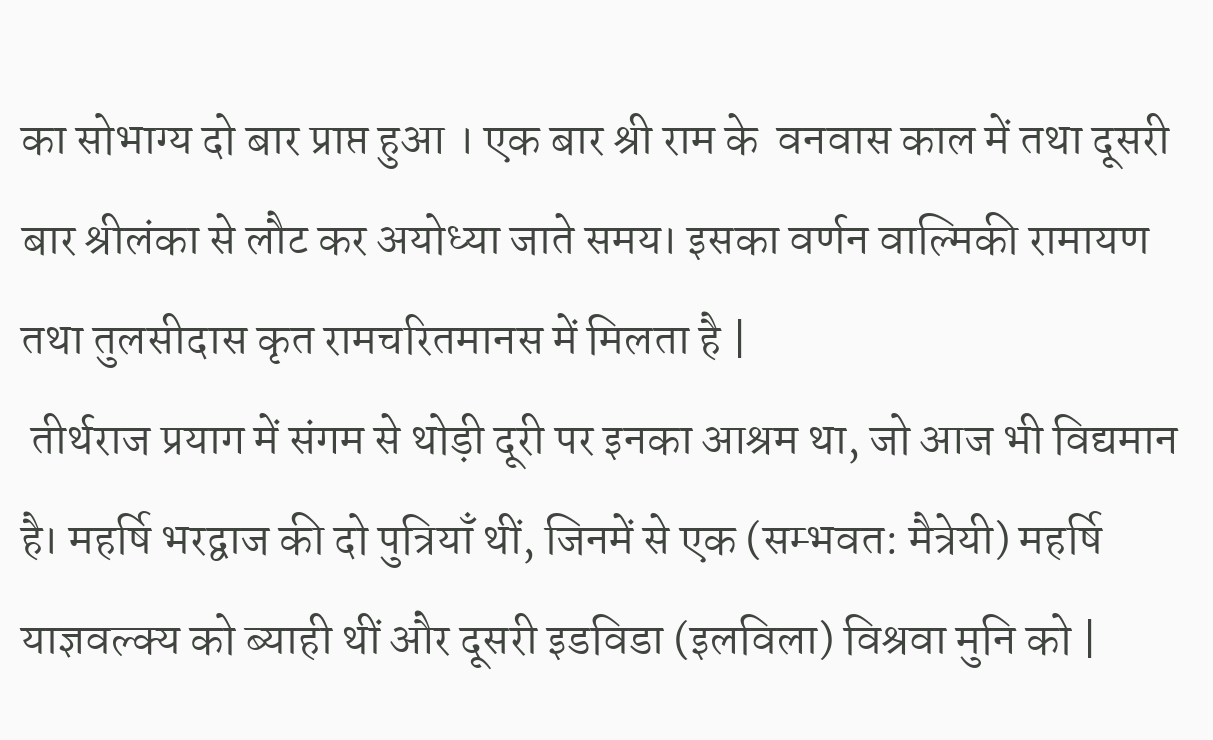का सोभाग्य दो बार प्राप्त हुआ । एक बार श्री राम के  वनवास काल में तथा दूसरी बार श्रीलंका से लौट कर अयोध्या जाते समय। इसका वर्णन वाल्मिकी रामायण तथा तुलसीदास कृत रामचरितमानस में मिलता है |
 तीर्थराज प्रयाग में संगम से थोड़ी दूरी पर इनका आश्रम था, जो आज भी विद्यमान है। महर्षि भरद्वाज की दो पुत्रियाँ थीं, जिनमें से एक (सम्भवत: मैत्रेयी) महर्षि याज्ञवल्क्य को ब्याही थीं और दूसरी इडविडा (इलविला) विश्रवा मुनि को |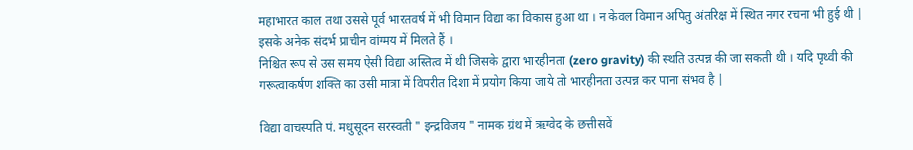महाभारत काल तथा उससे पूर्व भारतवर्ष में भी विमान विद्या का विकास हुआ था । न केवल विमान अपितु अंतरिक्ष में स्थित नगर रचना भी हुई थी | इसके अनेक संदर्भ प्राचीन वांग्मय में मिलते हैं ।
निश्चित रूप से उस समय ऐसी विद्या अस्तित्व में थी जिसके द्वारा भारहीनता (zero gravity) की स्थति उत्पन्न की जा सकती थी । यदि पृथ्वी की गरूत्वाकर्षण शक्ति का उसी मात्रा में विपरीत दिशा में प्रयोग किया जाये तो भारहीनता उत्पन्न कर पाना संभव है |

विद्या वाचस्पति पं. मधुसूदन सरस्वती " इन्द्रविजय " नामक ग्रंथ में ऋग्वेद के छत्तीसवें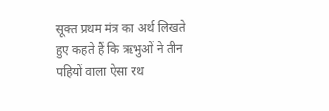सूक्त प्रथम मंत्र का अर्थ लिखते हुए कहते हैं कि ऋभुओं ने तीन पहियों वाला ऐसा रथ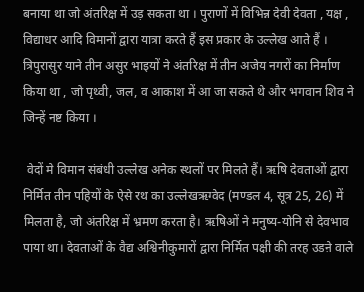बनाया था जो अंतरिक्ष में उड़ सकता था । पुराणों में विभिन्न देवी देवता , यक्ष , विद्याधर आदि विमानों द्वारा यात्रा करते हैं इस प्रकार के उल्लेख आते हैं । त्रिपुरासुर याने तीन असुर भाइयों ने अंतरिक्ष में तीन अजेय नगरों का निर्माण किया था , जो पृथ्वी, जल, व आकाश में आ जा सकते थे और भगवान शिव ने जिन्हें नष्ट किया ।

 वेदों मे विमान संबंधी उल्लेख अनेक स्थलों पर मिलते हैं। ऋषि देवताओं द्वारा निर्मित तीन पहियों के ऐसे रथ का उल्लेखऋग्वेद (मण्डल 4, सूत्र 25, 26) में मिलता है, जो अंतरिक्ष में भ्रमण करता है। ऋषिओं ने मनुष्य-योनि से देवभाव पाया था। देवताओं के वैद्य अश्विनीकुमारों द्वारा निर्मित पक्षी की तरह उडऩे वाले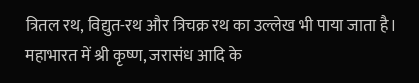त्रितल रथ, विद्युत-रथ और त्रिचक्र रथ का उल्लेख भी पाया जाता है। महाभारत में श्री कृष्ण, जरासंध आदि के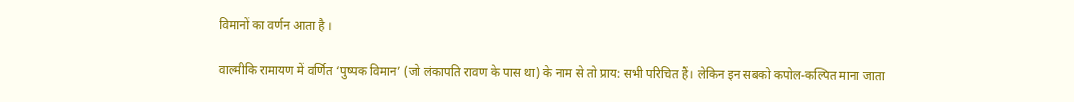विमानों का वर्णन आता है ।

वाल्मीकि रामायण में वर्णित ‘पुष्पक विमान’ (जो लंकापति रावण के पास था) के नाम से तो प्राय: सभी परिचित हैं। लेकिन इन सबको कपोल-कल्पित माना जाता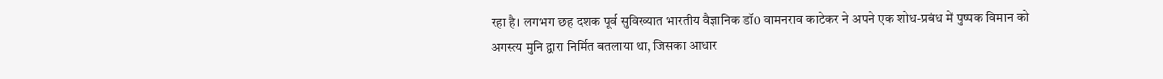रहा है। लगभग छह दशक पूर्व सुविख्यात भारतीय वैज्ञानिक डॉ0 वामनराव काटेकर ने अपने एक शोध-प्रबंध में पुष्पक विमान को अगस्त्य मुनि द्वारा निर्मित बतलाया था, जिसका आधार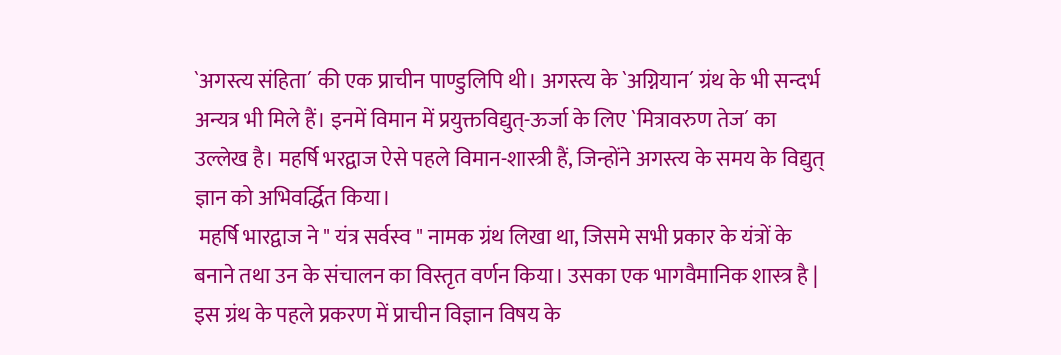`अगस्त्य संहिता´ की एक प्राचीन पाण्डुलिपि थी। अगस्त्य के `अग्नियान´ ग्रंथ के भी सन्दर्भ अन्यत्र भी मिले हैं। इनमें विमान में प्रयुक्तविद्युत्-ऊर्जा के लिए `मित्रावरुण तेज´ का उल्लेख है। महर्षि भरद्वाज ऐसे पहले विमान-शास्त्री हैं, जिन्होंने अगस्त्य के समय के विद्युत् ज्ञान को अभिवर्द्धित किया।
 महर्षि भारद्वाज ने " यंत्र सर्वस्व " नामक ग्रंथ लिखा था, जिसमे सभी प्रकार के यंत्रों के बनाने तथा उन के संचालन का विस्तृत वर्णन किया। उसका एक भागवैमानिक शास्त्र है |
इस ग्रंथ के पहले प्रकरण में प्राचीन विज्ञान विषय के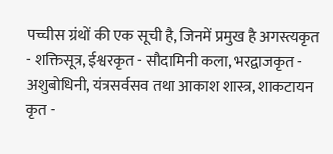पच्चीस ग्रंथों की एक सूची है, जिनमें प्रमुख है अगस्त्यकृत - शक्तिसूत्र, ईश्वरकृत - सौदामिनी कला, भरद्वाजकृत - अशुबोधिनी, यंत्रसर्वसव तथा आकाश शास्त्र, शाकटायन कृत -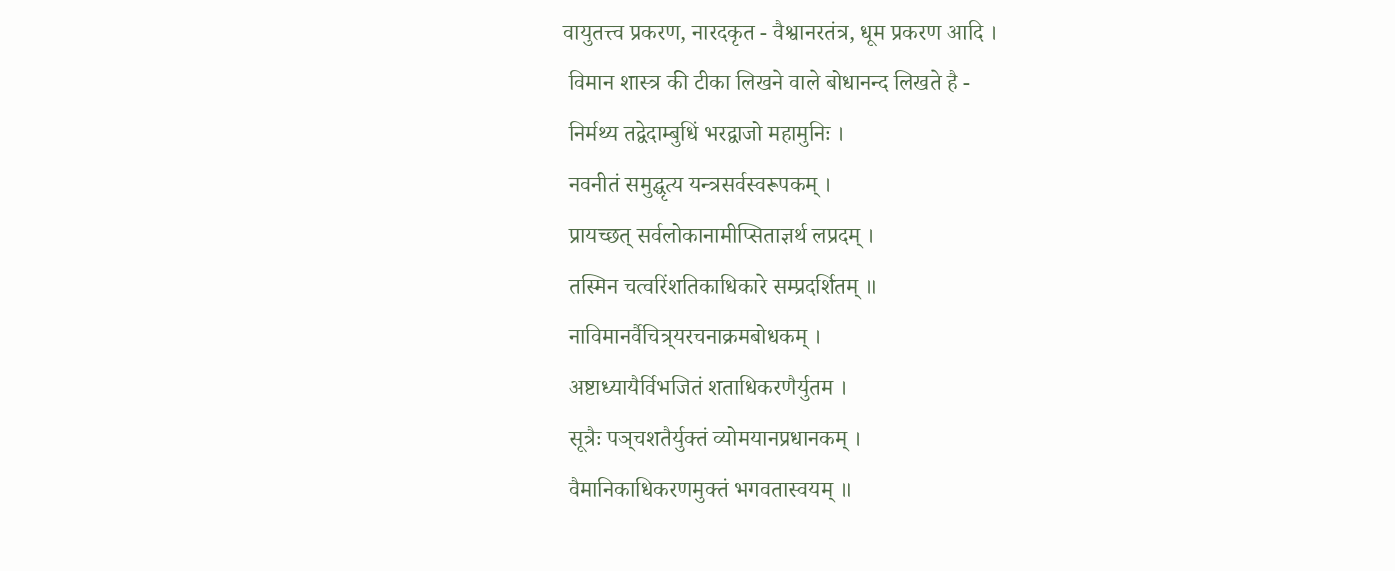वायुतत्त्व प्रकरण, नारदकृत - वैश्वानरतंत्र, धूम प्रकरण आदि ।
 विमान शास्त्र की टीका लिखने वाले बोधानन्द लिखते है -
 निर्मथ्य तद्वेदाम्बुधिं भरद्वाजो महामुनिः ।
 नवनीतं समुद्घृत्य यन्त्रसर्वस्वरूपकम्‌ ।
 प्रायच्छत्‌ सर्वलोकानामीप्सिताज्ञर्थ लप्रदम्‌ ।
 तस्मिन चत्वरिंशतिकाधिकारे सम्प्रदर्शितम्‌ ॥
 नाविमानर्वैचित्र्‌यरचनाक्रमबोधकम्‌ ।
 अष्टाध्यायैर्विभजितं शताधिकरणैर्युतम ।
 सूत्रैः पञ्‌चशतैर्युक्तं व्योमयानप्रधानकम्‌ ।
 वैमानिकाधिकरणमुक्तं भगवतास्वयम्‌ ॥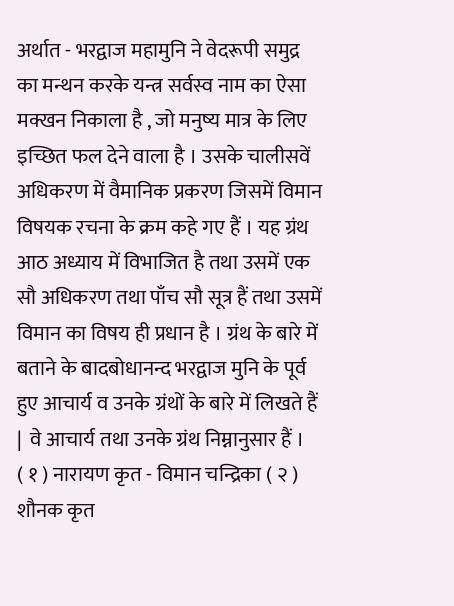अर्थात - भरद्वाज महामुनि ने वेदरूपी समुद्र का मन्थन करके यन्त्र सर्वस्व नाम का ऐसा मक्खन निकाला है , जो मनुष्य मात्र के लिए इच्छित फल देने वाला है । उसके चालीसवें अधिकरण में वैमानिक प्रकरण जिसमें विमान विषयक रचना के क्रम कहे गए हैं । यह ग्रंथ आठ अध्याय में विभाजित है तथा उसमें एक सौ अधिकरण तथा पाँच सौ सूत्र हैं तथा उसमें विमान का विषय ही प्रधान है । ग्रंथ के बारे में बताने के बादबोधानन्द भरद्वाज मुनि के पूर्व हुए आचार्य व उनके ग्रंथों के बारे में लिखते हैं |  वे आचार्य तथा उनके ग्रंथ निम्नानुसार हैं ।
( १ ) नारायण कृत - विमान चन्द्रिका ( २ ) शौनक कृत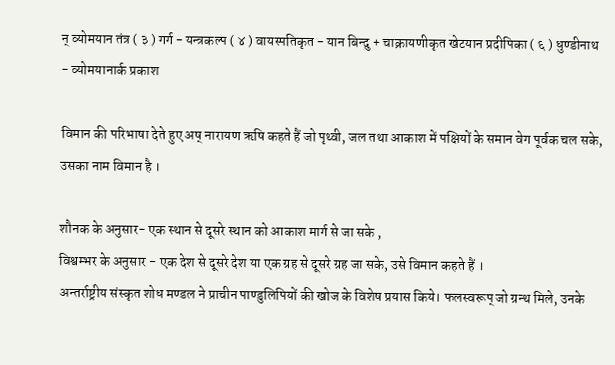न् व्योमयान तंत्र ( ३ ) गर्ग - यन्त्रकल्प ( ४ ) वायस्पतिकृत - यान बिन्दु + चाक्रायणीकृत खेटयान प्रदीपिका ( ६ ) धुण्डीनाथ - व्योमयानार्क प्रकाश

विमान की परिभाषा देते हुए अष् नारायण ऋषि कहते हैं जो पृथ्वी, जल तथा आकाश में पक्षियों के समान वेग पूर्वक चल सके, उसका नाम विमान है ।

शौनक के अनुसार- एक स्थान से दूसरे स्थान को आकाश मार्ग से जा सके ,
विश्वम्भर के अनुसार - एक देश से दूसरे देश या एक ग्रह से दूसरे ग्रह जा सके, उसे विमान कहते हैं ।
अन्तर्राष्ट्रीय संस्कृत शोध मण्डल ने प्राचीन पाण्डुलिपियों की खोज के विशेष प्रयास किये। फलस्वरूप् जो ग्रन्थ मिले, उनके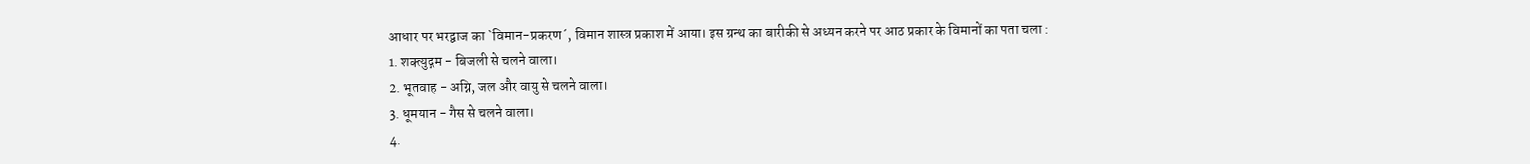आधार पर भरद्वाज का `विमान-प्रकरण´, विमान शास्त्र प्रकाश में आया। इस ग्रन्थ का बारीकी से अध्यन करने पर आठ प्रकार के विमानों का पता चला :
1. शक्त्युद्गम - बिजली से चलने वाला।
2. भूतवाह - अग्नि, जल और वायु से चलने वाला।
3. धूमयान - गैस से चलने वाला।
4.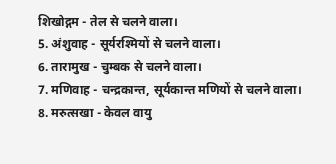शिखोद्गम - तेल से चलने वाला।
5. अंशुवाह - सूर्यरश्मियों से चलने वाला।
6. तारामुख - चुम्बक से चलने वाला।
7. मणिवाह - चन्द्रकान्त, सूर्यकान्त मणियों से चलने वाला।
8. मरुत्सखा - केवल वायु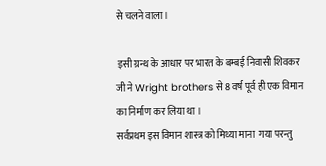से चलने वाला।

 इसी ग्रन्थ के आधार पर भारत के बम्बई निवासी शिवकर जी ने Wright brothers से 8 वर्ष पूर्व ही एक विमान का निर्माण कर लिया था ।
सर्वप्रथम इस विमान शास्त्र को मिथ्या माना  गया परन्तु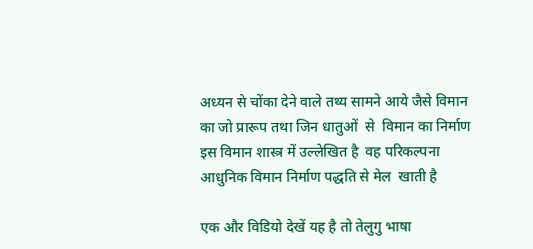अध्यन से चोंका देने वाले तथ्य सामने आये जैसे विमान का जो प्रारूप तथा जिन धातुओं  से  विमान का निर्माण इस विमान शास्त्र में उल्लेखित है  वह परिकल्पना आधुनिक विमान निर्माण पद्धति से मेल  खाती है

एक और विडियो देखें यह है तो तेलुगु भाषा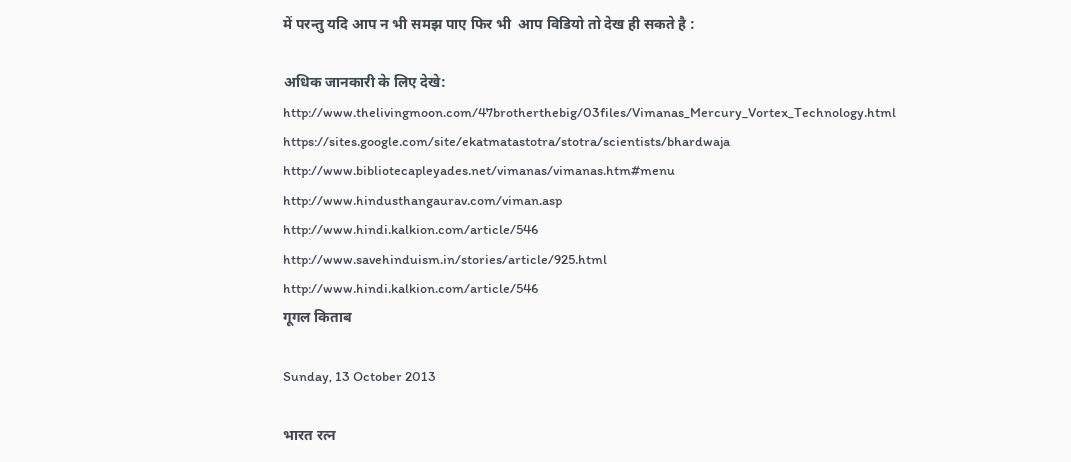में परन्तु यदि आप न भी समझ पाए फिर भी  आप विडियो तो देख ही सकते है :

अधिक जानकारी के लिए देखे:
http://www.thelivingmoon.com/47brotherthebig/03files/Vimanas_Mercury_Vortex_Technology.html
https://sites.google.com/site/ekatmatastotra/stotra/scientists/bhardwaja
http://www.bibliotecapleyades.net/vimanas/vimanas.htm#menu
http://www.hindusthangaurav.com/viman.asp
http://www.hindi.kalkion.com/article/546
http://www.savehinduism.in/stories/article/925.html
http://www.hindi.kalkion.com/article/546
गूगल किताब

Sunday, 13 October 2013

भारत रत्न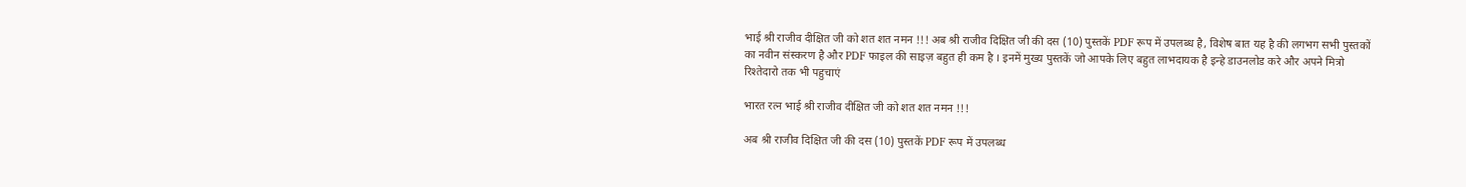भाई श्री राजीव दीक्षित जी को शत शत नमन !!! अब श्री राजीव दिक्षित जी की दस (10) पुस्तकें PDF रूप में उपलब्ध है, विशेष बात यह है की लगभग सभी पुस्तकों का नवीन संस्करण है और PDF फाइल की साइज़ बहुत ही कम है । इनमें मुख्य पुस्तकें जो आपके लिए बहुत लाभदायक है इन्हे डाउनलोड करे और अपने मित्रो रिश्तेदारो तक भी पहुचाएं

भारत रत्न भाई श्री राजीव दीक्षित जी को शत शत नमन !!!

अब श्री राजीव दिक्षित जी की दस (10) पुस्तकें PDF रूप में उपलब्ध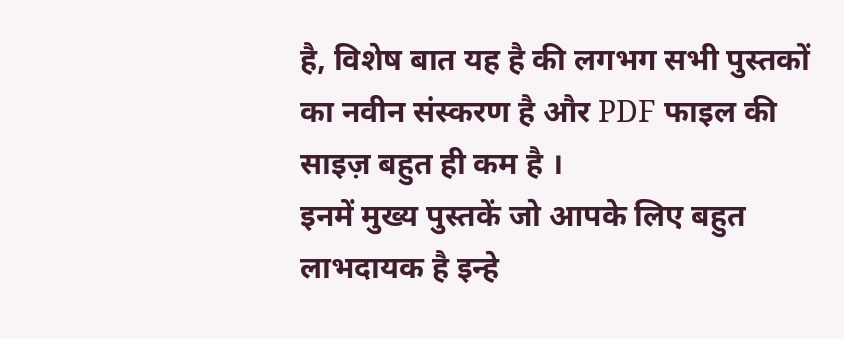है, विशेष बात यह है की लगभग सभी पुस्तकों का नवीन संस्करण है और PDF फाइल की साइज़ बहुत ही कम है ।
इनमें मुख्य पुस्तकें जो आपके लिए बहुत लाभदायक है इन्हे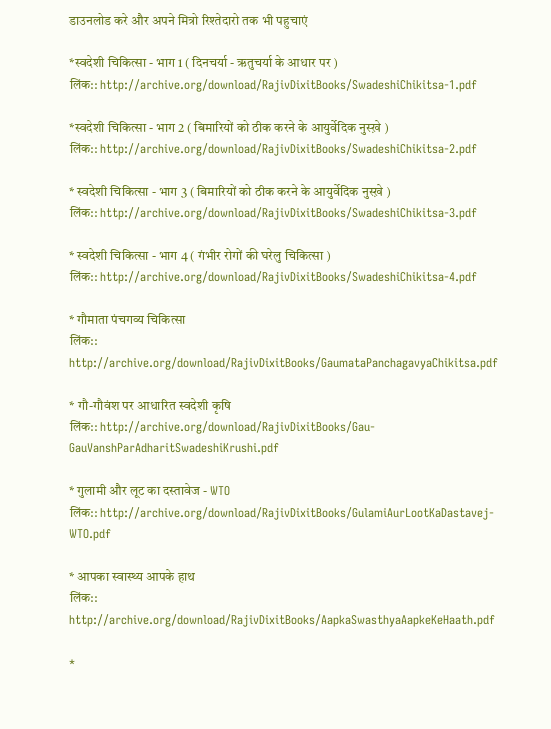डाउनलोड करे और अपने मित्रो रिश्तेदारो तक भी पहुचाएं

*स्वदेशी चिकित्सा - भाग 1 ( दिनचर्या - ऋतुचर्या के आधार पर )
लिंक:: http://archive.org/download/RajivDixitBooks/SwadeshiChikitsa-1.pdf

*स्वदेशी चिकित्सा - भाग 2 ( बिमारियों को ठीक करने के आयुर्वेदिक नुस्ख़े )
लिंक:: http://archive.org/download/RajivDixitBooks/SwadeshiChikitsa-2.pdf

* स्वदेशी चिकित्सा - भाग 3 ( बिमारियों को ठीक करने के आयुर्वेदिक नुस्ख़े )
लिंक:: http://archive.org/download/RajivDixitBooks/SwadeshiChikitsa-3.pdf

* स्वदेशी चिकित्सा - भाग 4 ( गंभीर रोगों की घरेलु चिकित्सा )
लिंक:: http://archive.org/download/RajivDixitBooks/SwadeshiChikitsa-4.pdf

* गौमाता पंचगव्य चिकित्सा
लिंक:: http://archive.org/download/RajivDixitBooks/GaumataPanchagavyaChikitsa.pdf

* गौ-गौवंश पर आधारित स्वदेशी कृषि
लिंक:: http://archive.org/download/RajivDixitBooks/Gau-GauVanshParAdharitSwadeshiKrushi.pdf

* गुलामी और लूट का दस्तावेज - WTO
लिंक:: http://archive.org/download/RajivDixitBooks/GulamiAurLootKaDastavej-WTO.pdf

* आपका स्वास्थ्य आपके हाथ
लिंक:: http://archive.org/download/RajivDixitBooks/AapkaSwasthyaAapkeKeHaath.pdf

*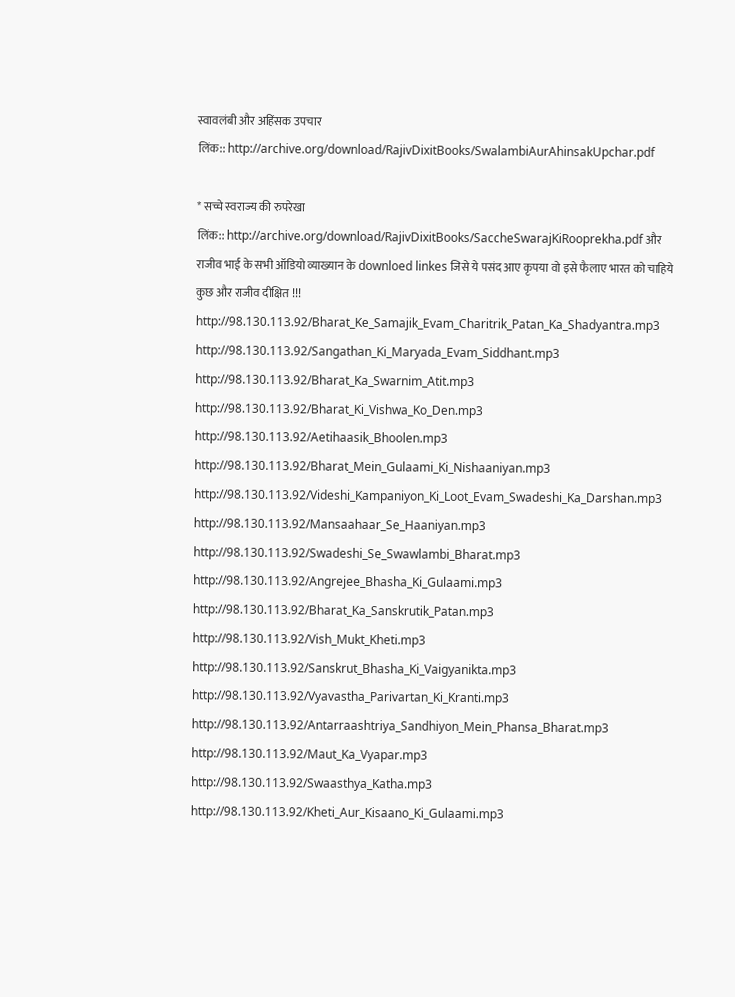स्वावलंबी और अहिंसक उपचार
लिंक:: http://archive.org/download/RajivDixitBooks/SwalambiAurAhinsakUpchar.pdf

* सच्चे स्वराज्य की रुपरेखा
लिंक:: http://archive.org/download/RajivDixitBooks/SaccheSwarajKiRooprekha.pdf और
राजीव भाई के सभी ऑडियो व्याख्यान के downloed linkes जिसे ये पसंद आए कृपया वो इसे फैलाए भारत को चाहिये कुछ और राजीव दीक्षित !!!
http://98.130.113.92/Bharat_Ke_Samajik_Evam_Charitrik_Patan_Ka_Shadyantra.mp3
http://98.130.113.92/Sangathan_Ki_Maryada_Evam_Siddhant.mp3
http://98.130.113.92/Bharat_Ka_Swarnim_Atit.mp3
http://98.130.113.92/Bharat_Ki_Vishwa_Ko_Den.mp3
http://98.130.113.92/Aetihaasik_Bhoolen.mp3
http://98.130.113.92/Bharat_Mein_Gulaami_Ki_Nishaaniyan.mp3
http://98.130.113.92/Videshi_Kampaniyon_Ki_Loot_Evam_Swadeshi_Ka_Darshan.mp3
http://98.130.113.92/Mansaahaar_Se_Haaniyan.mp3
http://98.130.113.92/Swadeshi_Se_Swawlambi_Bharat.mp3
http://98.130.113.92/Angrejee_Bhasha_Ki_Gulaami.mp3
http://98.130.113.92/Bharat_Ka_Sanskrutik_Patan.mp3
http://98.130.113.92/Vish_Mukt_Kheti.mp3
http://98.130.113.92/Sanskrut_Bhasha_Ki_Vaigyanikta.mp3
http://98.130.113.92/Vyavastha_Parivartan_Ki_Kranti.mp3
http://98.130.113.92/Antarraashtriya_Sandhiyon_Mein_Phansa_Bharat.mp3
http://98.130.113.92/Maut_Ka_Vyapar.mp3
http://98.130.113.92/Swaasthya_Katha.mp3
http://98.130.113.92/Kheti_Aur_Kisaano_Ki_Gulaami.mp3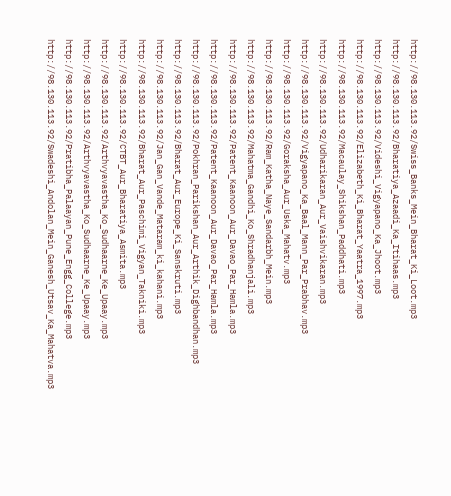http://98.130.113.92/Swiss_Banks_Mein_Bharat_Ki_Loot.mp3
http://98.130.113.92/Bharatiya_Azaadi_Ka_Itihaas.mp3
http://98.130.113.92/Videshi_Vigyapano_Ka_Jhoot.mp3
http://98.130.113.92/Elizabeth_Ki_Bharat_Yaatra_1997.mp3
http://98.130.113.92/Macaulay_Shikshan_Paddhati.mp3
http://98.130.113.92/Udharikaran_Aur_Vaishvikaran.mp3
http://98.130.113.92/Vigyapano_Ka_Baal_Mann_Par_Prabhav.mp3
http://98.130.113.92/Goraksha_Aur_Uska_Mahatv.mp3
http://98.130.113.92/Ram_Katha_Naye_Sandarbh_Mein.mp3
http://98.130.113.92/Mahatma_Gandhi_Ko_Shradhanjali.mp3
http://98.130.113.92/Patent_Kaanoon_Aur_Davao_Par_Hamla.mp3
http://98.130.113.92/Patent_Kaanoon_Aur_Davao_Par_Hamla.mp3
http://98.130.113.92/Pokhran_Parikshan_Aur_Arthik_Dighbandhan.mp3
http://98.130.113.92/Bharat_Aur_Europe_Ki_Sanskruti.mp3
http://98.130.113.92/Jan_Gan_Vande_Mataram_ki_kahani.mp3
http://98.130.113.92/Bharat_Aur_Paschimi_Vigyan_Takniki.mp3
http://98.130.113.92/CTBT_Aur_Bharatiya_Asmita.mp3
http://98.130.113.92/Arthvyavastha_Ko_Sudhaarne_Ke_Upaay.mp3
http://98.130.113.92/Arthvyavastha_Ko_Sudhaarne_Ke_Upaay.mp3
http://98.130.113.92/Pratibha_Palaayan_Pune_Engg_College.mp3
http://98.130.113.92/Swadeshi_Andolan_Mein_Ganesh_Utsav_Ka_Mahatva.mp3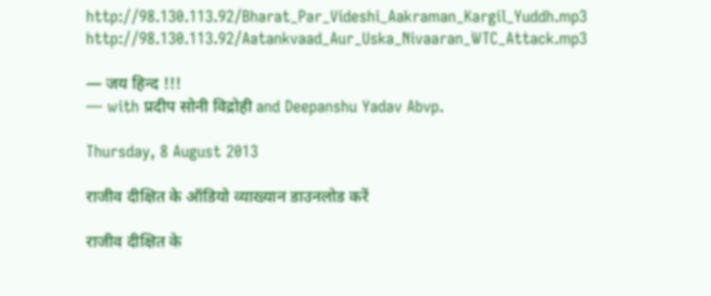http://98.130.113.92/Bharat_Par_Videshi_Aakraman_Kargil_Yuddh.mp3
http://98.130.113.92/Aatankvaad_Aur_Uska_Nivaaran_WTC_Attack.mp3

— जय हिन्द !!!
— with प्रदीप सोनी विद्रोही and Deepanshu Yadav Abvp.

Thursday, 8 August 2013

राजीव दीक्षित के ऑडियो व्याख्यान डाउनलोड करें

राजीव दीक्षित के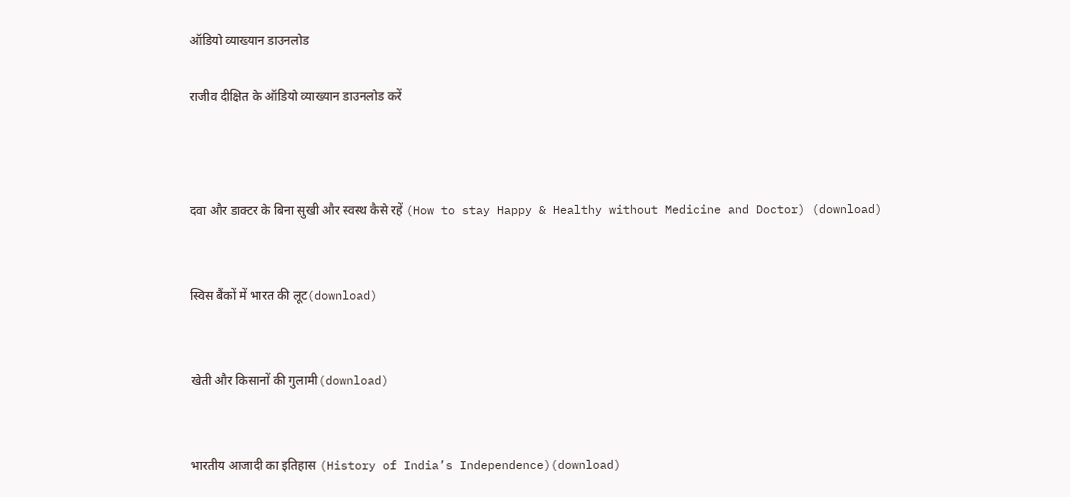ऑडियो व्याख्यान डाउनलोड

राजीव दीक्षित के ऑडियो व्याख्यान डाउनलोड करें



दवा और डाक्टर के बिना सुखी और स्वस्थ कैसे रहें (How to stay Happy & Healthy without Medicine and Doctor) (download)


स्विस बैंकों में भारत की लूट(download)


खेती और किसानों की गुलामी(download)


भारतीय आजादी का इतिहास (History of India’s Independence)(download)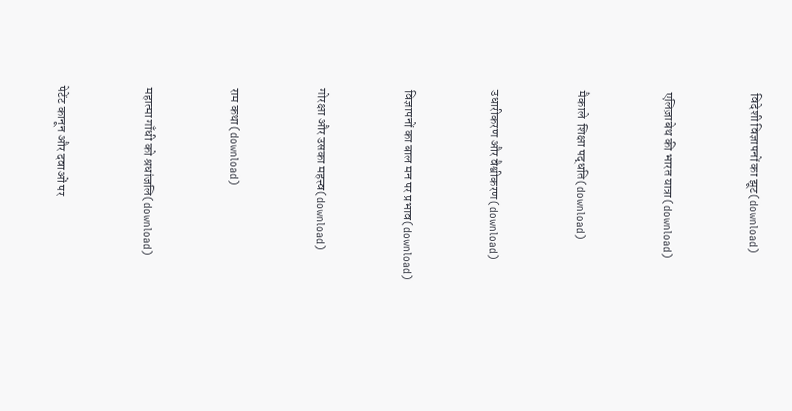विदेशी विज्ञापनों का झूट(download)


एलिज़ाबेथ की भारत यात्रा(download)


मैकाले  शिक्षा पद्धति(download)


उधारीकरण और वैश्वीकरण(download)


विज्ञापनों का बाल मन पर प्रभाव(download)


गोरक्षा और उसका महत्त्व(download)


राम कथा(download)


महात्मा गाँधी को श्रधांजलि(download)


पेटेंट कानून और दवाओं पर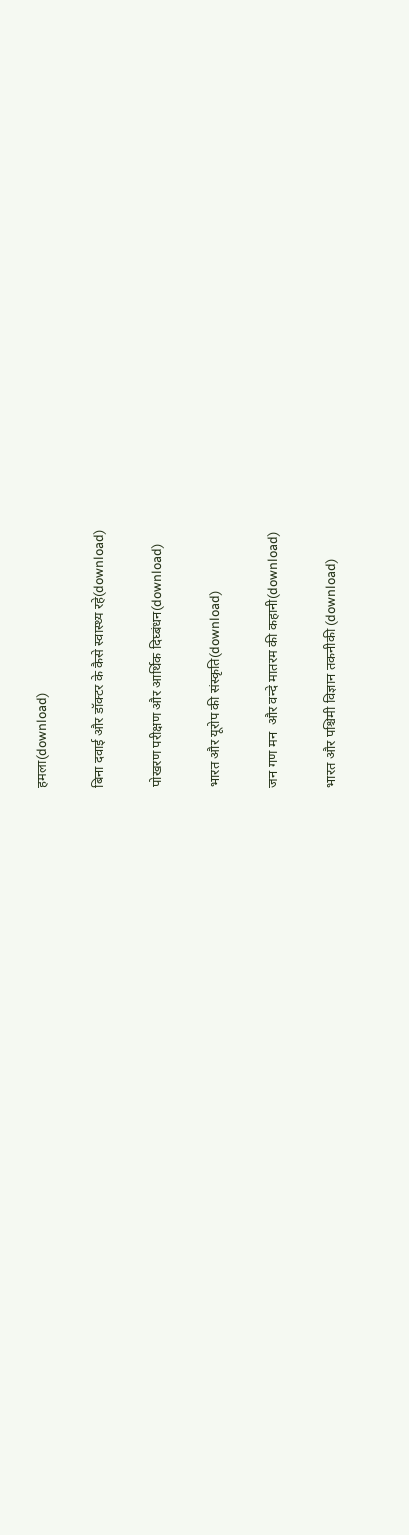हमला(download)


बिना दवाई और डॉक्टर के कैसे स्वास्थ्य रहे(download)


पोखरण परीक्षण और आर्थिक दिघ्बंधन(download)


भारत और यूरोप की संस्कृति(download)


जन गण मन  और वन्दे मातरम की कहानी(download)


भारत और पश्चिमी विज्ञान तकनीकी (download)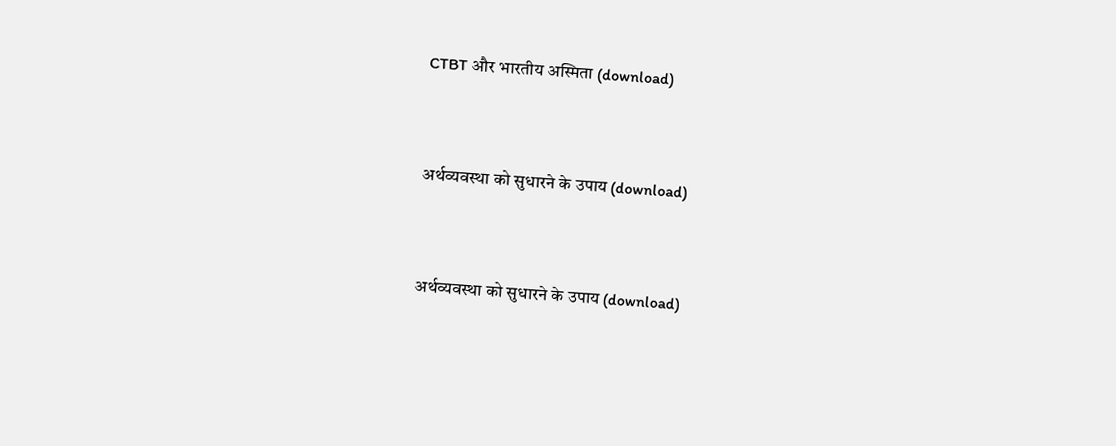CTBT और भारतीय अस्मिता (download)


अर्थव्यवस्था को सुधारने के उपाय (download)


अर्थव्यवस्था को सुधारने के उपाय (download)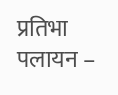प्रतिभा पलायन –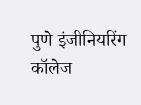पुणे इंजीनियरिंग कॉलेज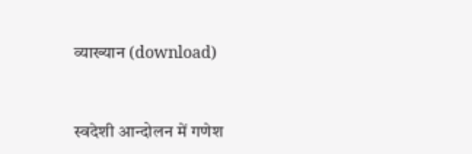व्याख्यान (download)


स्वदेशी आन्दोलन में गणेश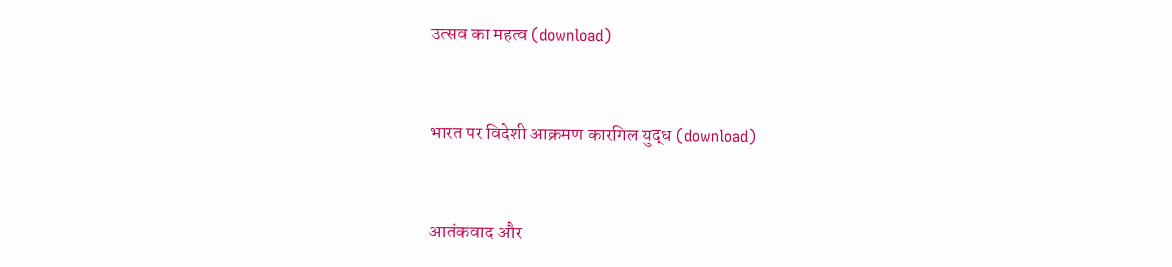उत्सव का महत्व (download)


भारत पर विदेशी आक्रमण कारगिल युद्ध (download)


आतंकवाद और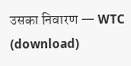उसका निवारण — WTC (download)